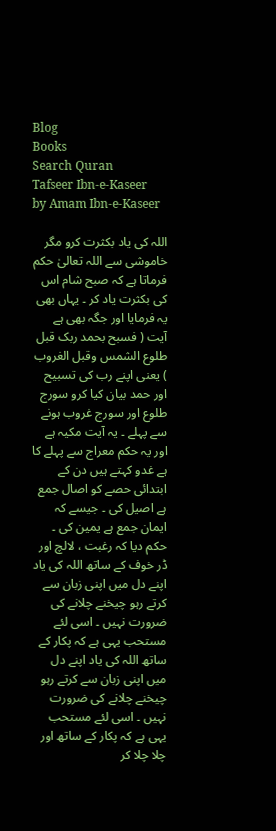Blog
Books
Search Quran
Tafseer Ibn-e-Kaseer
by Amam Ibn-e-Kaseer

اللہ کی یاد بکثرت کرو مگر خاموشی سے اللہ تعالیٰ حکم فرماتا ہے کہ صبح شام اس کی بکثرت یاد کر ۔ یہاں بھی یہ فرمایا اور جگہ بھی ہے آیت ( فسبح بحمد ربک قبل طلوع الشمس وقبل الغروب ) یعنی اپنے رب کی تسبیح اور حمد بیان کیا کرو سورج طلوع اور سورج غروب ہونے سے پہلے ۔ یہ آیت مکیہ ہے اور یہ حکم معراج سے پہلے کا ہے غدو کہتے ہیں دن کے ابتدائی حصے کو اصال جمع ہے اصیل کی ۔ جیسے کہ ایمان جمع ہے یمین کی ۔ حکم دیا کہ رغبت ، لالچ اور ڈر خوف کے ساتھ اللہ کی یاد اپنے دل میں اپنی زبان سے کرتے رہو چیخنے چلانے کی ضرورت نہیں ۔ اسی لئے مستحب یہی ہے کہ پکار کے ساتھ اللہ کی یاد اپنے دل میں اپنی زبان سے کرتے رہو چیخنے چلانے کی ضرورت نہیں ۔ اسی لئے مستحب یہی ہے کہ پکار کے ساتھ اور چلا چلا کر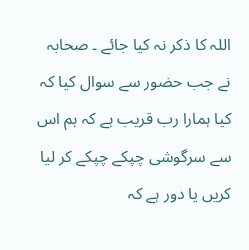اللہ کا ذکر نہ کیا جائے ۔ صحابہ نے جب حضور سے سوال کیا کہ کیا ہمارا رب قریب ہے کہ ہم اس سے سرگوشی چپکے چپکے کر لیا کریں یا دور ہے کہ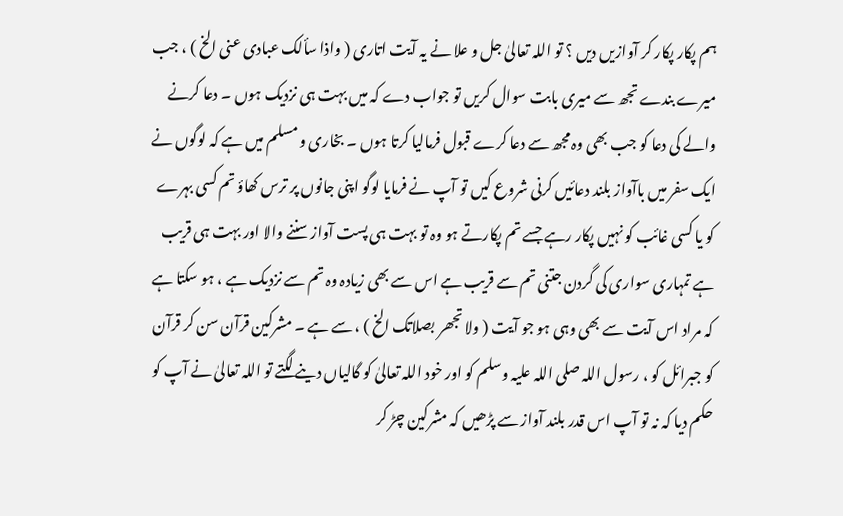ہم پکار پکار کر آوازیں دیں ؟ تو اللہ تعالیٰ جل و علا نے یہ آیت اتاری ( واذا سألک عبادی عنی الخ ) ، جب میرے بندے تجھ سے میری بابت سوال کریں تو جواب دے کہ میں بہت ہی نزدیک ہوں ۔ دعا کرنے والے کی دعا کو جب بھی وہ مجھ سے دعا کرے قبول فرمالیا کرتا ہوں ۔ بخاری و مسلم میں ہے کہ لوگوں نے ایک سفر میں باآواز بلند دعائیں کرنی شروع کیں تو آپ نے فرمایا لوگو اپنی جانوں پر ترس کھاؤ تم کسی بہرے کو یا کسی غائب کو نہیں پکار رہے جسے تم پکارتے ہو وہ تو بہت ہی پست آواز سننے والا اور بہت ہی قریب ہے تمہاری سواری کی گردن جتنی تم سے قریب ہے اس سے بھی زیادہ وہ تم سے نزدیک ہے ، ہو سکتا ہے کہ مراد اس آیت سے بھی وہی ہو جو آیت ( ولا تجھر بصلاتک الخ ) ، سے ہے ۔ مشرکین قرآن سن کر قرآن کو جبرائل کو ، رسول اللہ صلی اللہ علیہ وسلم کو اور خود اللہ تعالیٰ کو گالیاں دینے لگتے تو اللہ تعالیٰ نے آپ کو حکم دیا کہ نہ تو آپ اس قدر بلند آواز سے پڑھیں کہ مشرکین چڑ کر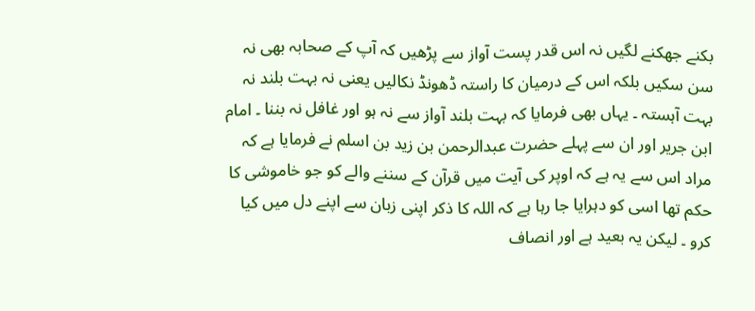بکنے جھکنے لگیں نہ اس قدر پست آواز سے پڑھیں کہ آپ کے صحابہ بھی نہ سن سکیں بلکہ اس کے درمیان کا راستہ ڈھونڈ نکالیں یعنی نہ بہت بلند نہ بہت آہستہ ۔ یہاں بھی فرمایا کہ بہت بلند آواز سے نہ ہو اور غافل نہ بننا ۔ امام ابن جریر اور ان سے پہلے حضرت عبدالرحمن بن زید بن اسلم نے فرمایا ہے کہ مراد اس سے یہ ہے کہ اوپر کی آیت میں قرآن کے سننے والے کو جو خاموشی کا حکم تھا اسی کو دہرایا جا رہا ہے کہ اللہ کا ذکر اپنی زبان سے اپنے دل میں کیا کرو ۔ لیکن یہ بعید ہے اور انصاف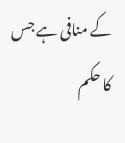کے منافی ہے جس کا حکم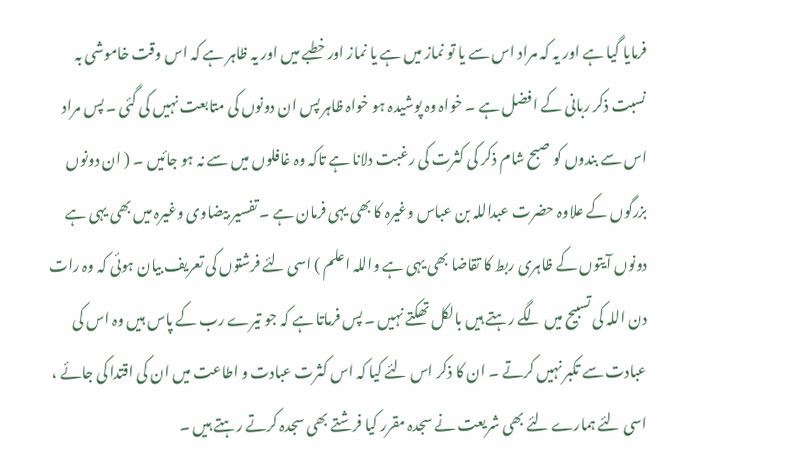فرمایا گیا ہے اور یہ کہ مراد اس سے یا تو نماز میں ہے یا نماز اور خطبے میں اور یہ ظاہر ہے کہ اس وقت خاموشی بہ نسبت ذکر ربانی کے افضل ہے ۔ خواہ وہ پوشیدہ ہو خواہ ظاہر پس ان دونوں کی متابعت نہیں کی گئی ۔ پس مراد اس سے بندوں کو صبح شام ذکر کی کثرت کی رغبت دلانا ہے تاکہ وہ غافلوں میں سے نہ ہو جائیں ۔ ( ان دونوں بزرگوں کے علاوہ حضرت عبداللہ بن عباس وغیرہ کا بھی یہی فرمان ہے ۔ تفسیر بیضاوی وغیرہ میں بھی یہی ہے دونوں آیتوں کے ظاہری ربط کا تقاضا بھی یہی ہے واللہ اعلم ) اسی لئے فرشتوں کی تعریف بیان ہوئی کہ وہ رات دن اللہ کی تسبیح میں لگے رہتے ہیں بالکل تھکتے نہیں ۔ پس فرماتا ہے کہ جو تیرے رب کے پاس ہیں وہ اس کی عبادت سے تکبر نہیں کرتے ۔ ان کا ذکر اس لئے کیا کہ اس کثرت عبادت و اطاعت میں ان کی اقتدا کی جائے ، اسی لئے ہمارے لئے بھی شریعت نے سجدہ مقرر کیا فرشتے بھی سجدہ کرتے رہتے ہیں ۔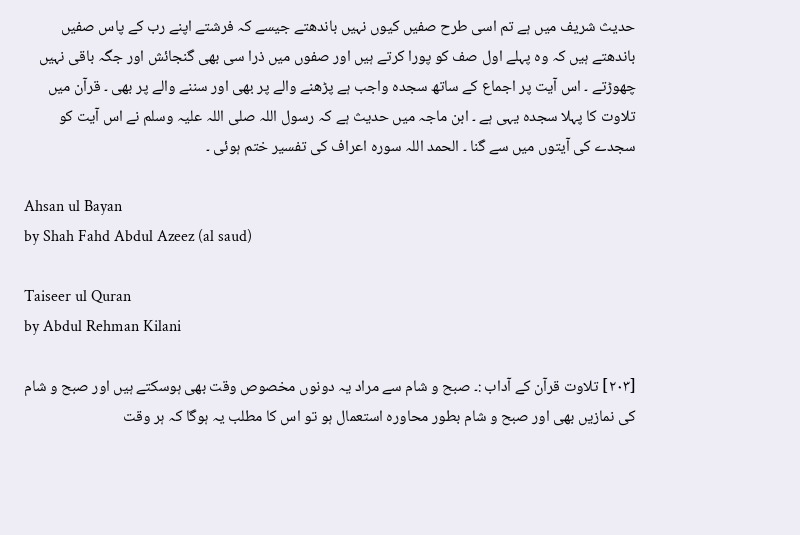حدیث شریف میں ہے تم اسی طرح صفیں کیوں نہیں باندھتے جیسے کہ فرشتے اپنے رب کے پاس صفیں باندھتے ہیں کہ وہ پہلے اول صف کو پورا کرتے ہیں اور صفوں میں ذرا سی بھی گنجائش اور جگہ باقی نہیں چھوڑتے ۔ اس آیت پر اجماع کے ساتھ سجدہ واجب ہے پڑھنے والے پر بھی اور سننے والے پر بھی ۔ قرآن میں تلاوت کا پہلا سجدہ یہی ہے ۔ ابن ماجہ میں حدیث ہے کہ رسول اللہ صلی اللہ علیہ وسلم نے اس آیت کو سجدے کی آیتوں میں سے گنا ۔ الحمد اللہ سورہ اعراف کی تفسیر ختم ہوئی ۔

Ahsan ul Bayan
by Shah Fahd Abdul Azeez (al saud)

Taiseer ul Quran
by Abdul Rehman Kilani

[٢٠٣] تلاوت قرآن کے آداب :۔ صبح و شام سے مراد یہ دونوں مخصوص وقت بھی ہوسکتے ہیں اور صبح و شام کی نمازیں بھی اور صبح و شام بطور محاورہ استعمال ہو تو اس کا مطلب یہ ہوگا کہ ہر وقت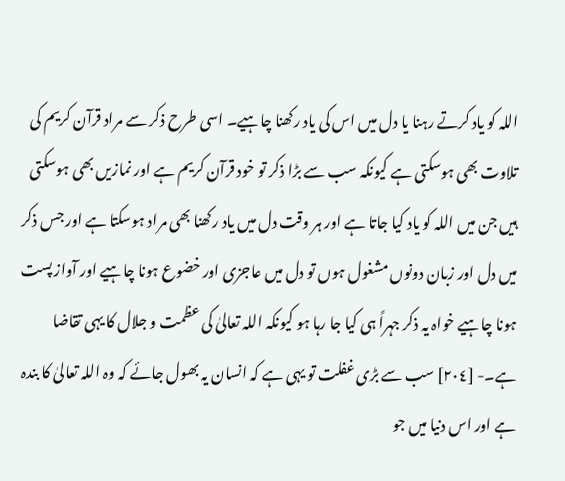اللہ کو یاد کرتے رہنا یا دل میں اس کی یاد رکھنا چاہیے۔ اسی طرح ذکر سے مراد قرآن کریم کی تلاوت بھی ہوسکتی ہے کیونکہ سب سے بڑا ذکر تو خود قرآن کریم ہے اور نمازیں بھی ہوسکتی ہیں جن میں اللہ کو یاد کیا جاتا ہے اور ہر وقت دل میں یاد رکھنا بھی مراد ہوسکتا ہے اور جس ذکر میں دل اور زبان دونوں مشغول ہوں تو دل میں عاجزی اور خضوع ہونا چاہیے اور آواز پست ہونا چاہیے خواہ یہ ذکر جہراً ہی کیا جا رہا ہو کیونکہ اللہ تعالیٰ کی عظمت و جلال کا یہی تقاضا ہے۔- [٢٠٤] سب سے بڑی غفلت تو یہی ہے کہ انسان یہ بھول جائے کہ وہ اللہ تعالیٰ کا بندہ ہے اور اس دنیا میں جو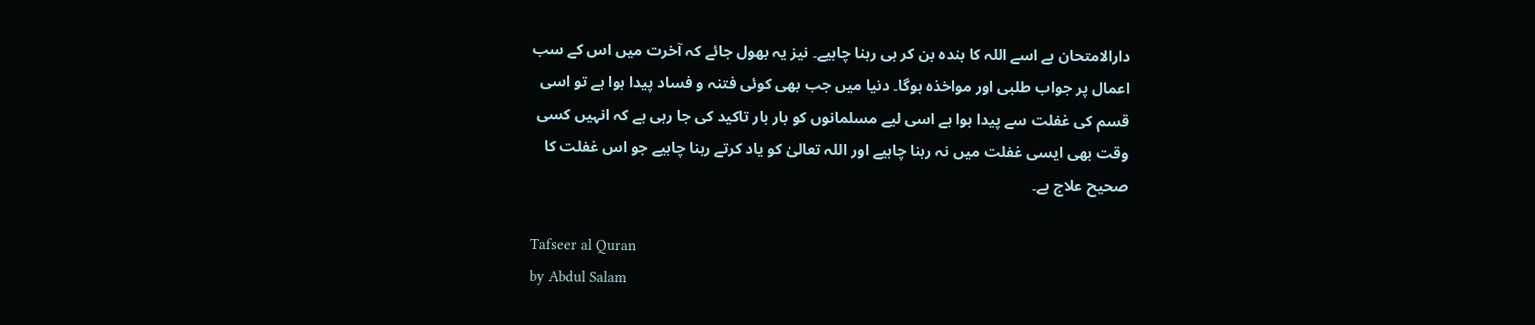دارالامتحان ہے اسے اللہ کا بندہ بن کر ہی رہنا چاہیے۔ نیز یہ بھول جائے کہ آخرت میں اس کے سب اعمال پر جواب طلبی اور مواخذہ ہوگا۔ دنیا میں جب بھی کوئی فتنہ و فساد پیدا ہوا ہے تو اسی قسم کی غفلت سے پیدا ہوا ہے اسی لیے مسلمانوں کو بار بار تاکید کی جا رہی ہے کہ انہیں کسی وقت بھی ایسی غفلت میں نہ رہنا چاہیے اور اللہ تعالیٰ کو یاد کرتے رہنا چاہیے جو اس غفلت کا صحیح علاج ہے۔

Tafseer al Quran
by Abdul Salam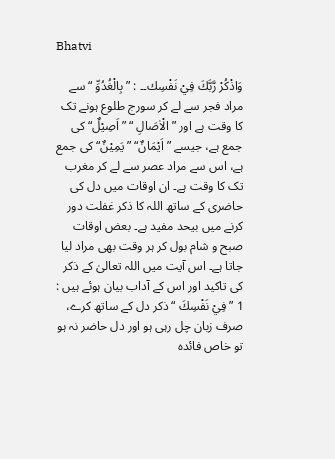Bhatvi

وَاذْكُرْ رَّبَّكَ فِيْ نَفْسِك۔۔ : ” بِالْغُدُوِّ “ سے مراد فجر سے لے کر سورج طلوع ہونے تک کا وقت ہے اور ” الْاٰصَالِ “ ” اَصِیْلٌ“ کی جمع ہے، جیسے ” اَیْمَانٌ“ ” یَمِیْنٌ“ کی جمع ہے، اس سے مراد عصر سے لے کر مغرب تک کا وقت ہے۔ ان اوقات میں دل کی حاضری کے ساتھ اللہ کا ذکر غفلت دور کرنے میں بیحد مفید ہے۔ بعض اوقات صبح و شام بول کر ہر وقت بھی مراد لیا جاتا ہے۔ اس آیت میں اللہ تعالیٰ کے ذکر کی تاکید اور اس کے آداب بیان ہوئے ہیں : 1 ” فِيْ نَفْسِكَ “ ذکر دل کے ساتھ کرے، صرف زبان چل رہی ہو اور دل حاضر نہ ہو تو خاص فائدہ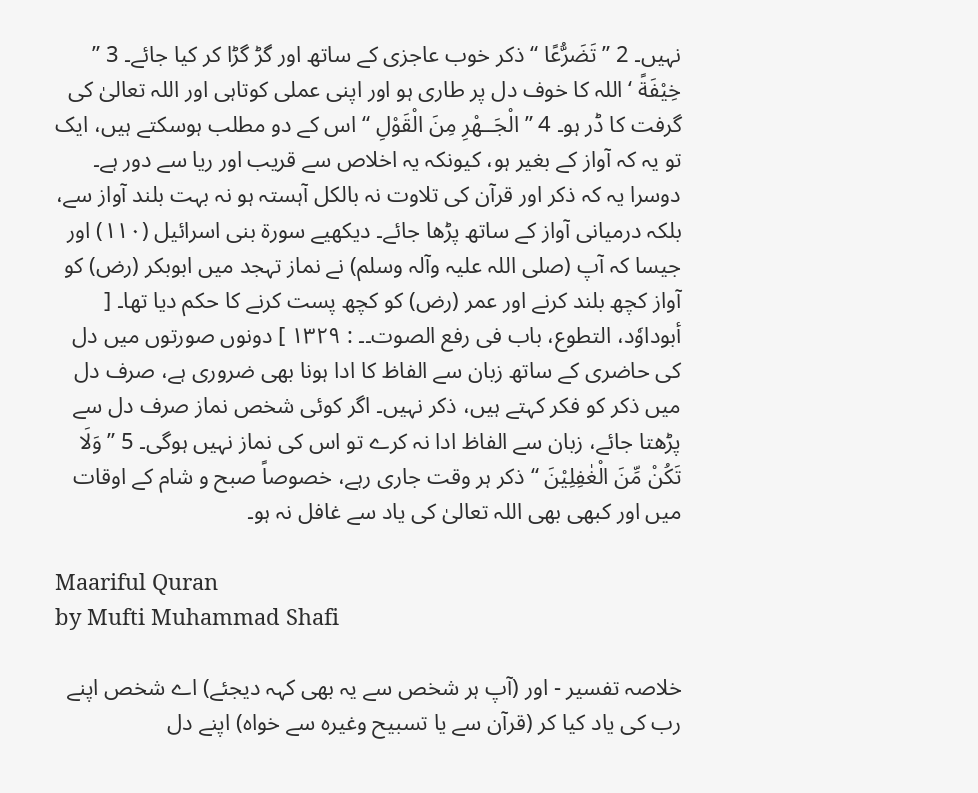نہیں۔ 2 ” تَضَرُّعًا “ ذکر خوب عاجزی کے ساتھ اور گڑ گڑا کر کیا جائے۔ 3 ” خِيْفَةً ‘ اللہ کا خوف دل پر طاری ہو اور اپنی عملی کوتاہی اور اللہ تعالیٰ کی گرفت کا ڈر ہو۔ 4 ” الْجَــهْرِ مِنَ الْقَوْلِ “ اس کے دو مطلب ہوسکتے ہیں، ایک تو یہ کہ آواز کے بغیر ہو، کیونکہ یہ اخلاص سے قریب اور ریا سے دور ہے۔ دوسرا یہ کہ ذکر اور قرآن کی تلاوت نہ بالکل آہستہ ہو نہ بہت بلند آواز سے، بلکہ درمیانی آواز کے ساتھ پڑھا جائے۔ دیکھیے سورة بنی اسرائیل (١١٠) اور جیسا کہ آپ (صلی اللہ علیہ وآلہ وسلم) نے نماز تہجد میں ابوبکر (رض) کو آواز کچھ بلند کرنے اور عمر (رض) کو کچھ پست کرنے کا حکم دیا تھا۔ [ أبوداوٗد، التطوع، باب فی رفع الصوت۔۔ : ١٣٢٩ ] دونوں صورتوں میں دل کی حاضری کے ساتھ زبان سے الفاظ کا ادا ہونا بھی ضروری ہے، صرف دل میں ذکر کو فکر کہتے ہیں، ذکر نہیں۔ اگر کوئی شخص نماز صرف دل سے پڑھتا جائے، زبان سے الفاظ ادا نہ کرے تو اس کی نماز نہیں ہوگی۔ 5 ” وَلَا تَكُنْ مِّنَ الْغٰفِلِيْنَ “ ذکر ہر وقت جاری رہے، خصوصاً صبح و شام کے اوقات میں اور کبھی بھی اللہ تعالیٰ کی یاد سے غافل نہ ہو۔

Maariful Quran
by Mufti Muhammad Shafi

خلاصہ تفسیر - اور (آپ ہر شخص سے یہ بھی کہہ دیجئے) اے شخص اپنے رب کی یاد کیا کر (قرآن سے یا تسبیح وغیرہ سے خواہ) اپنے دل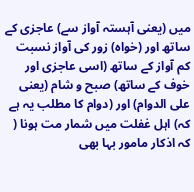میں (یعنی آہستہ آواز سے) عاجزی کے ساتھ اور (خواہ) زور کی آواز نسبت کم آواز کے ساتھ (اسی عاجزی اور خوف کے ساتھ) صبح و شام (یعنی علی الدوام) اور (دوام کا مطلب یہ ہے کہ) اہل غفلت میں شمار مت ہونا ( کہ اذکار مامور بہا بھی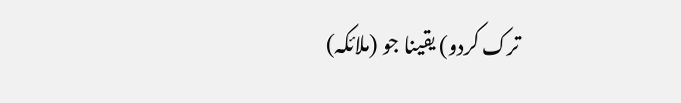ترک کردو) یقینا جو (ملائکہ)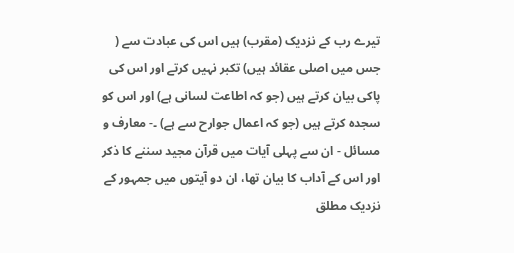تیرے رب کے نزدیک (مقرب) ہیں اس کی عبادت سے ( جس میں اصلی عقائد ہیں) تکبر نہیں کرتے اور اس کی پاکی بیان کرتے ہیں (جو کہ اطاعت لسانی ہے) اور اس کو سجدہ کرتے ہیں (جو کہ اعمال جوارح سے ہے) ۔- معارف و مسائل - ان سے پہلی آیات میں قرآن مجید سننے کا ذکر اور اس کے آداب کا بیان تھا، ان دو آیتوں میں جمہور کے نزدیک مطلق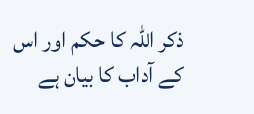ذکر اللہ کا حکم اور اس کے آداب کا بیان ہے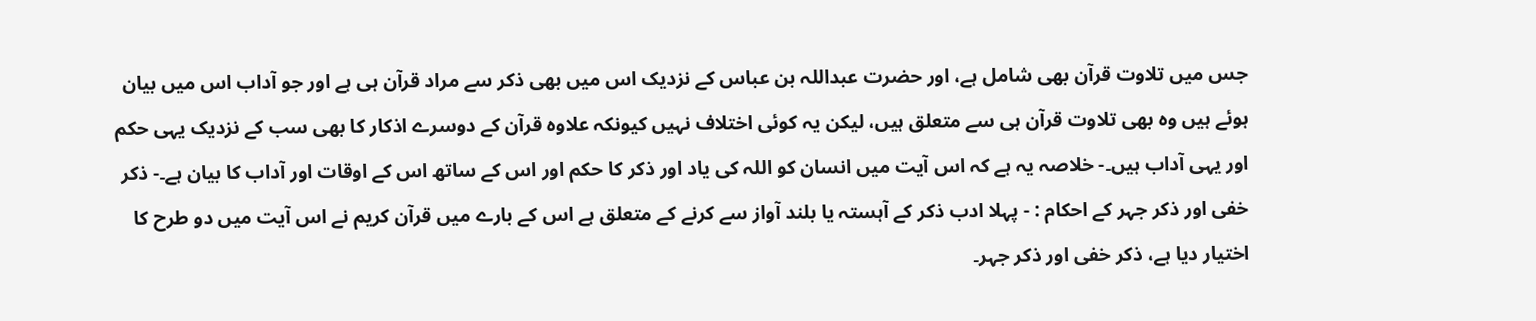جس میں تلاوت قرآن بھی شامل ہے، اور حضرت عبداللہ بن عباس کے نزدیک اس میں بھی ذکر سے مراد قرآن ہی ہے اور جو آداب اس میں بیان ہوئے ہیں وہ بھی تلاوت قرآن ہی سے متعلق ہیں، لیکن یہ کوئی اختلاف نہیں کیونکہ علاوہ قرآن کے دوسرے اذکار کا بھی سب کے نزدیک یہی حکم اور یہی آداب ہیں۔- خلاصہ یہ ہے کہ اس آیت میں انسان کو اللہ کی یاد اور ذکر کا حکم اور اس کے ساتھ اس کے اوقات اور آداب کا بیان ہے۔- ذکر خفی اور ذکر جہر کے احکام : - پہلا ادب ذکر کے آہستہ یا بلند آواز سے کرنے کے متعلق ہے اس کے بارے میں قرآن کریم نے اس آیت میں دو طرح کا اختیار دیا ہے، ذکر خفی اور ذکر جہر۔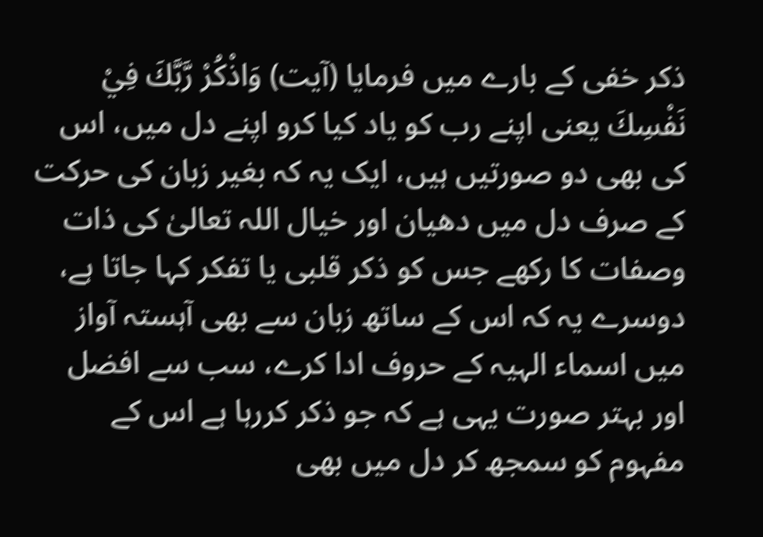ذکر خفی کے بارے میں فرمایا (آیت) وَاذْكُرْ رَّبَّكَ فِيْ نَفْسِكَ یعنی اپنے رب کو یاد کیا کرو اپنے دل میں، اس کی بھی دو صورتیں ہیں، ایک یہ کہ بغیر زبان کی حرکت کے صرف دل میں دھیان اور خیال اللہ تعالیٰ کی ذات وصفات کا رکھے جس کو ذکر قلبی یا تفکر کہا جاتا ہے، دوسرے یہ کہ اس کے ساتھ زبان سے بھی آہستہ آواز میں اسماء الہیہ کے حروف ادا کرے، سب سے افضل اور بہتر صورت یہی ہے کہ جو ذکر کررہا ہے اس کے مفہوم کو سمجھ کر دل میں بھی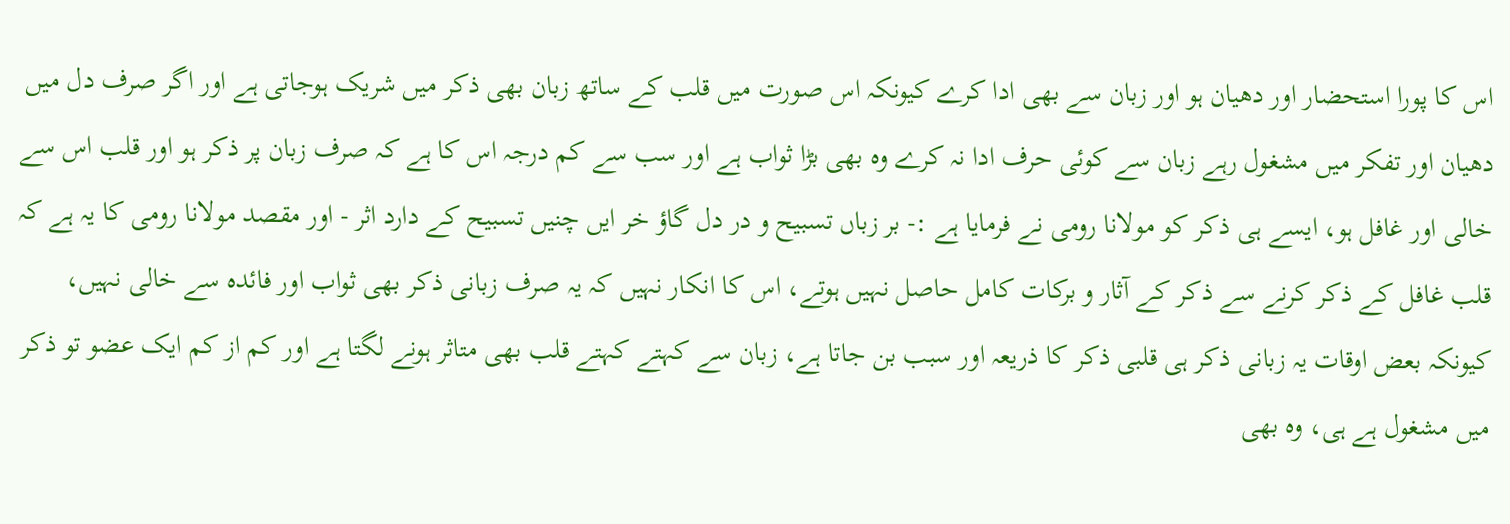اس کا پورا استحضار اور دھیان ہو اور زبان سے بھی ادا کرے کیونکہ اس صورت میں قلب کے ساتھ زبان بھی ذکر میں شریک ہوجاتی ہے اور اگر صرف دل میں دھیان اور تفکر میں مشغول رہے زبان سے کوئی حرف ادا نہ کرے وہ بھی بڑا ثواب ہے اور سب سے کم درجہ اس کا ہے کہ صرف زبان پر ذکر ہو اور قلب اس سے خالی اور غافل ہو، ایسے ہی ذکر کو مولانا رومی نے فرمایا ہے :- بر زباں تسبیح و در دل گاؤ خر ایں چنیں تسبیح کے دارد اثر - اور مقصد مولانا رومی کا یہ ہے کہ قلب غافل کے ذکر کرنے سے ذکر کے آثار و برکات کامل حاصل نہیں ہوتے، اس کا انکار نہیں کہ یہ صرف زبانی ذکر بھی ثواب اور فائدہ سے خالی نہیں، کیونکہ بعض اوقات یہ زبانی ذکر ہی قلبی ذکر کا ذریعہ اور سبب بن جاتا ہے، زبان سے کہتے کہتے قلب بھی متاثر ہونے لگتا ہے اور کم از کم ایک عضو تو ذکر میں مشغول ہے ہی، وہ بھی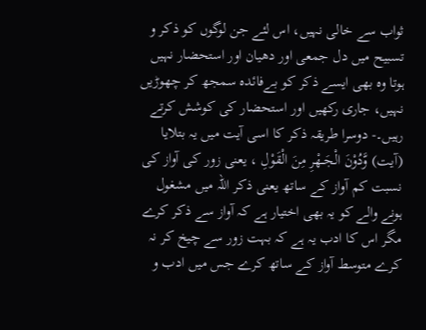ثواب سے خالی نہیں، اس لئے جن لوگوں کو ذکر و تسبیح میں دل جمعی اور دھیان اور استحضار نہیں ہوتا وہ بھی ایسے ذکر کو بےفائدہ سمجھ کر چھوڑیں نہیں، جاری رکھیں اور استحضار کی کوشش کرتے رہیں۔- دوسرا طریقہ ذکر کا اسی آیت میں یہ بتلایا (آیت) وَّدُوْنَ الْجَــهْرِ مِنَ الْقَوْلِ ، یعنی زور کی آواز کی نسبت کم آواز کے ساتھ یعنی ذکر اللہ میں مشغول ہونے والے کو یہ بھی اختیار ہے کہ آواز سے ذکر کرے مگر اس کا ادب یہ ہے کہ بہت زور سے چیخ کر نہ کرے متوسط آواز کے ساتھ کرے جس میں ادب و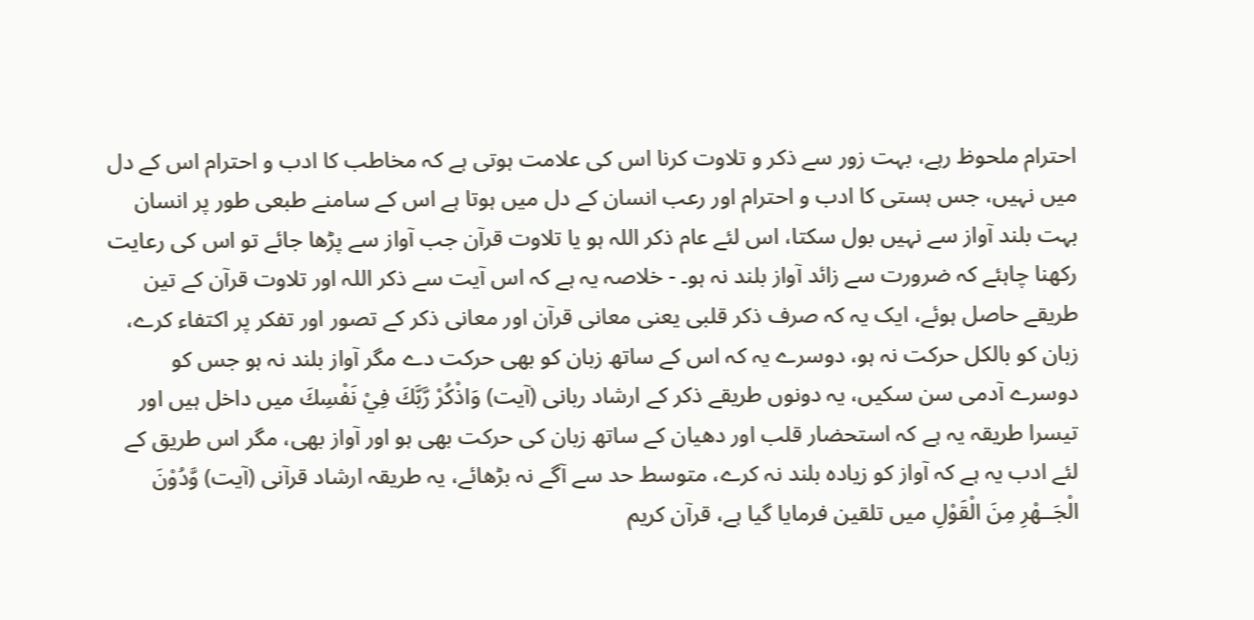احترام ملحوظ رہے، بہت زور سے ذکر و تلاوت کرنا اس کی علامت ہوتی ہے کہ مخاطب کا ادب و احترام اس کے دل میں نہیں، جس ہستی کا ادب و احترام اور رعب انسان کے دل میں ہوتا ہے اس کے سامنے طبعی طور پر انسان بہت بلند آواز سے نہیں بول سکتا، اس لئے عام ذکر اللہ ہو یا تلاوت قرآن جب آواز سے پڑھا جائے تو اس کی رعایت رکھنا چاہئے کہ ضرورت سے زائد آواز بلند نہ ہو۔ - خلاصہ یہ ہے کہ اس آیت سے ذکر اللہ اور تلاوت قرآن کے تین طریقے حاصل ہوئے، ایک یہ کہ صرف ذکر قلبی یعنی معانی قرآن اور معانی ذکر کے تصور اور تفکر پر اکتفاء کرے، زبان کو بالکل حرکت نہ ہو، دوسرے یہ کہ اس کے ساتھ زبان کو بھی حرکت دے مگر آواز بلند نہ ہو جس کو دوسرے آدمی سن سکیں، یہ دونوں طریقے ذکر کے ارشاد ربانی (آیت) وَاذْكُرْ رَّبَّكَ فِيْ نَفْسِكَ میں داخل ہیں اور تیسرا طریقہ یہ ہے کہ استحضار قلب اور دھیان کے ساتھ زبان کی حرکت بھی ہو اور آواز بھی، مگر اس طریق کے لئے ادب یہ ہے کہ آواز کو زیادہ بلند نہ کرے، متوسط حد سے آگے نہ بڑھائے، یہ طریقہ ارشاد قرآنی (آیت) وَّدُوْنَ الْجَــهْرِ مِنَ الْقَوْلِ میں تلقین فرمایا گیا ہے، قرآن کریم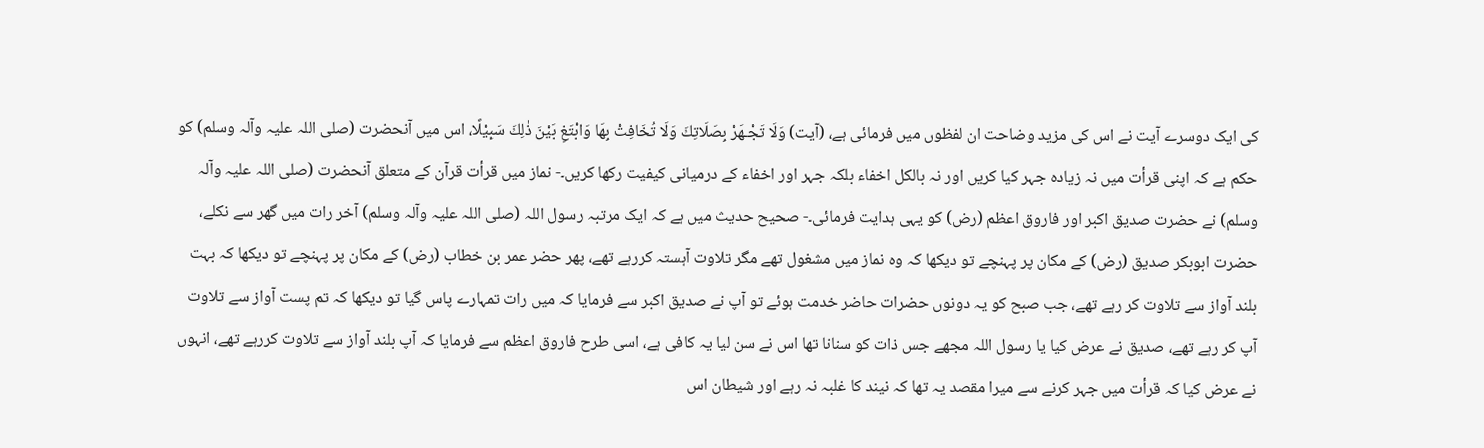کی ایک دوسرے آیت نے اس کی مزید وضاحت ان لفظوں میں فرمائی ہے، (آیت) وَلَا تَجْـهَرْ بِصَلَاتِكَ وَلَا تُخَافِتْ بِهَا وَابْتَغِ بَيْنَ ذٰلِكَ سَبِيْلًا، اس میں آنحضرت (صلی اللہ علیہ وآلہ وسلم) کو حکم ہے کہ اپنی قرأت میں نہ زیادہ جہر کیا کریں اور نہ بالکل اخفاء بلکہ جہر اور اخفاء کے درمیانی کیفیت رکھا کریں۔- نماز میں قرأت قرآن کے متعلق آنحضرت (صلی اللہ علیہ وآلہ وسلم) نے حضرت صدیق اکبر اور فاروق اعظم (رض) کو یہی ہدایت فرمائی۔- صحیح حدیث میں ہے کہ ایک مرتبہ رسول اللہ (صلی اللہ علیہ وآلہ وسلم) آخر رات میں گھر سے نکلے، حضرت ابوبکر صدیق (رض) کے مکان پر پہنچے تو دیکھا کہ وہ نماز میں مشغول تھے مگر تلاوت آہستہ کررہے تھے، پھر حضر عمر بن خطاب (رض) کے مکان پر پہنچے تو دیکھا کہ بہت بلند آواز سے تلاوت کر رہے تھے، جب صبح کو یہ دونوں حضرات حاضر خدمت ہوئے تو آپ نے صدیق اکبر سے فرمایا کہ میں رات تمہارے پاس گیا تو دیکھا کہ تم پست آواز سے تلاوت آپ کر رہے تھے، صدیق نے عرض کیا یا رسول اللہ مجھے جس ذات کو سنانا تھا اس نے سن لیا یہ کافی ہے، اسی طرح فاروق اعظم سے فرمایا کہ آپ بلند آواز سے تلاوت کررہے تھے، انہوں نے عرض کیا کہ قرأت میں جہر کرنے سے میرا مقصد یہ تھا کہ نیند کا غلبہ نہ رہے اور شیطان اس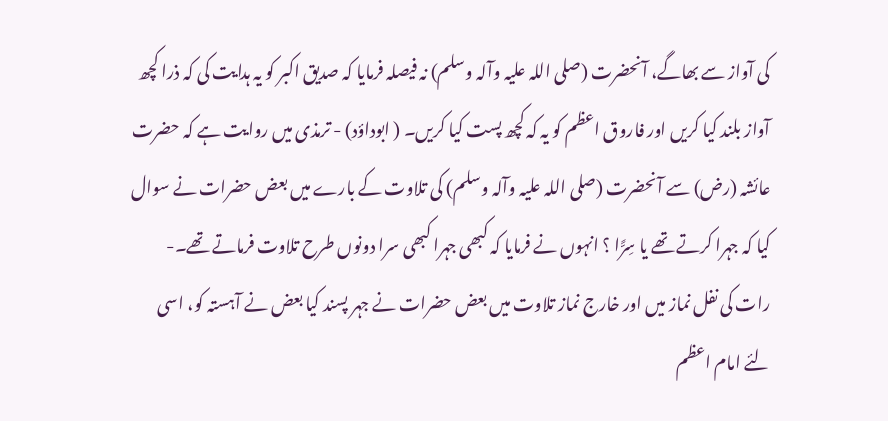کی آواز سے بھاگے، آنحضرت (صلی اللہ علیہ وآلہ وسلم) نہ فیصلہ فرمایا کہ صدیق اکبر کو یہ ہدایت کی کہ ذرا کچھ آواز بلند کیا کریں اور فاروق اعظم کو یہ کہ کچھ پست کیا کریں۔ ( ابوداؤد) - ترمذی میں روایت ہے کہ حضرت عائشہ (رض) سے آنحضرت (صلی اللہ علیہ وآلہ وسلم) کی تلاوت کے بارے میں بعض حضرات نے سوال کیا کہ جہرا کرتے تھے یا سِرًّا ؟ انہوں نے فرمایا کہ کبھی جہرا کبھی سرا دونوں طرح تلاوت فرماتے تھے۔- رات کی نفل نماز میں اور خارج نماز تلاوت میں بعض حضرات نے جہر پسند کیا بعض نے آہستہ کو، اسی لئے امام اعظم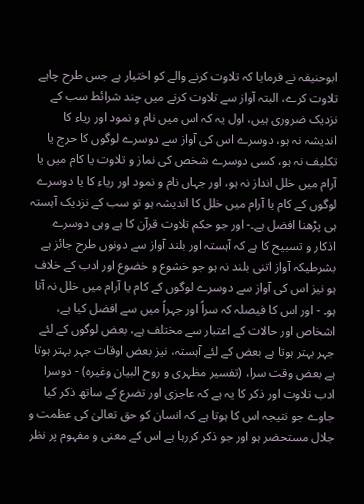ابوحنیفہ نے فرمایا کہ تلاوت کرنے والے کو اختیار ہے جس طرح چاہے تلاوت کرے، البتہ آواز سے تلاوت کرنے میں چند شرائط سب کے نزدیک ضروری ہیں، اول یہ کہ اس میں نام و نمود اور ریاء کا اندیشہ نہ ہو، دوسرے اس کی آواز سے دوسرے لوگوں کا حرج یا تکلیف نہ ہو، کسی دوسرے شخص کی نماز و تلاوت یا کام میں یا آرام میں خلل انداز نہ ہو، اور جہاں نام و نمود اور ریاء کا یا دوسرے لوگوں کے کام یا آرام میں خلل کا اندیشہ ہو تو سب کے نزدیک آہستہ ہی پڑھنا افضل ہے۔- اور جو حکم تلاوت قرآن کا ہے وہی دوسرے اذکار و تسبیح کا ہے کہ آہستہ اور بلند آواز سے دونوں طرح جائز ہے بشرطیکہ آواز اتنی بلند نہ ہو جو خشوع و خضوع اور ادب کے خلاف ہو نیز اس کی آواز سے دوسرے لوگوں کے کام یا آرام میں خلل نہ آتا ہو۔ - اور اس کا فیصلہ کہ سراً اور جہراً میں سے افضل کیا ہے، اشخاص اور حالات کے اعتبار سے مختلف ہے، بعض لوگوں کے لئے جہر بہتر ہوتا ہے بعض کے لئے آہستہ، نیز بعض اوقات جہر بہتر ہوتا ہے بعض وقت سرا، (تفسیر مظہری و روح البیان وغیرہ) - دوسرا ادب تلاوت اور ذکر کا یہ ہے کہ عاجزی اور تضرع کے ساتھ ذکر کیا جاوے جو نتیجہ اس کا ہوتا ہے کہ انسان کو حق تعالیٰ کی عظمت و جلال مستحضر ہو اور جو ذکر کررہا ہے اس کے معنی و مفہوم پر نظر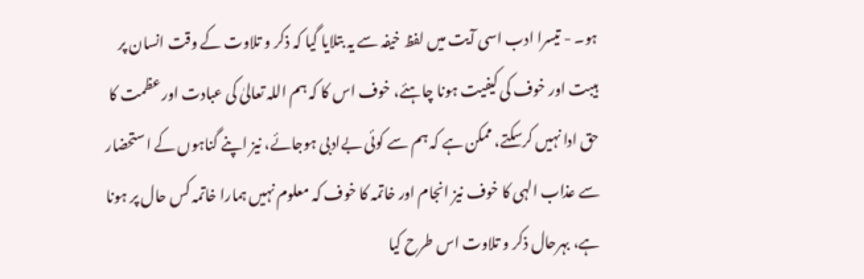ہو۔ - تیسرا ادب اسی آیت میں لفظ خیفہ سے یہ بتلایا گیا کہ ذکر و تلاوت کے وقت انسان پر ہیبت اور خوف کی کیفیت ہونا چاہئے، خوف اس کا کہ ہم اللہ تعالیٰ کی عبادت اور عظمت کا حق ادا نہیں کرسکتے، ممکن ہے کہ ہم سے کوئی بےادبی ہوجائے، نیز اپنے گناہوں کے استحضار سے عذاب الہی کا خوف نیز انجام اور خاتمہ کا خوف کہ معلوم نہیں ہمارا خاتمہ کس حال پر ہونا ہے، بہرحال ذکر و تلاوت اس طرح کیا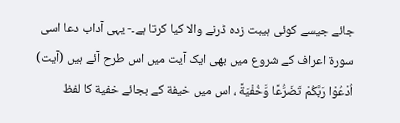جائے جیسے کوئی ہیبت زدہ ڈرنے والا کیا کرتا ہے۔- یہی آداب دعا اسی سورة اعراف کے شروع میں بھی ایک آیت میں اس طرح آئے ہیں (آیت) اُدْعُوْا رَبَّكُمْ تَضَرُّعًا وَّخُفْيَةً ، اس میں خیفة کے بجائے خفیة کا لفظ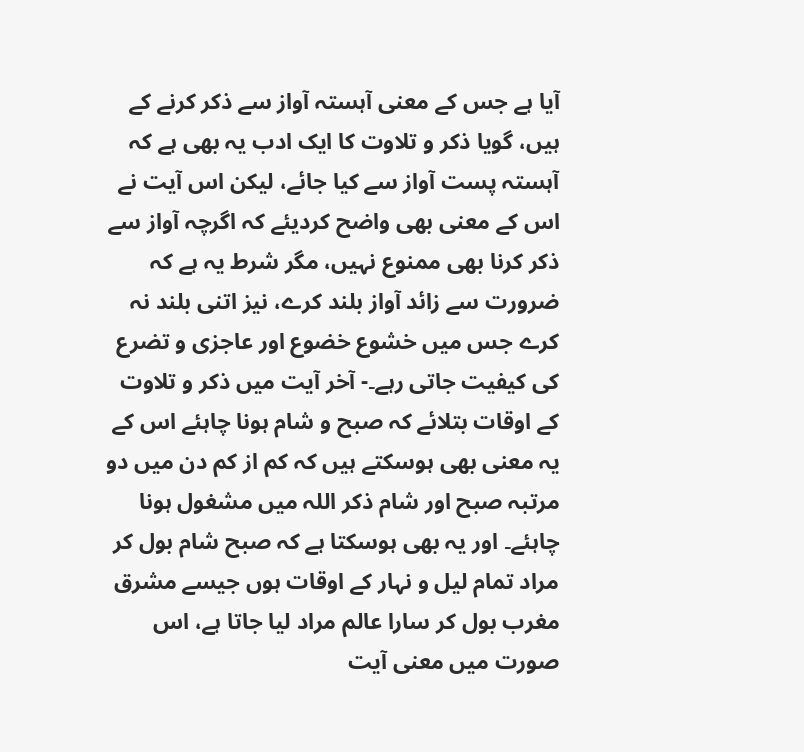آیا ہے جس کے معنی آہستہ آواز سے ذکر کرنے کے ہیں، گویا ذکر و تلاوت کا ایک ادب یہ بھی ہے کہ آہستہ پست آواز سے کیا جائے، لیکن اس آیت نے اس کے معنی بھی واضح کردیئے کہ اگرچہ آواز سے ذکر کرنا بھی ممنوع نہیں، مگر شرط یہ ہے کہ ضرورت سے زائد آواز بلند کرے، نیز اتنی بلند نہ کرے جس میں خشوع خضوع اور عاجزی و تضرع کی کیفیت جاتی رہے۔- آخر آیت میں ذکر و تلاوت کے اوقات بتلائے کہ صبح و شام ہونا چاہئے اس کے یہ معنی بھی ہوسکتے ہیں کہ کم از کم دن میں دو مرتبہ صبح اور شام ذکر اللہ میں مشغول ہونا چاہئے۔ اور یہ بھی ہوسکتا ہے کہ صبح شام بول کر مراد تمام لیل و نہار کے اوقات ہوں جیسے مشرق مغرب بول کر سارا عالم مراد لیا جاتا ہے، اس صورت میں معنی آیت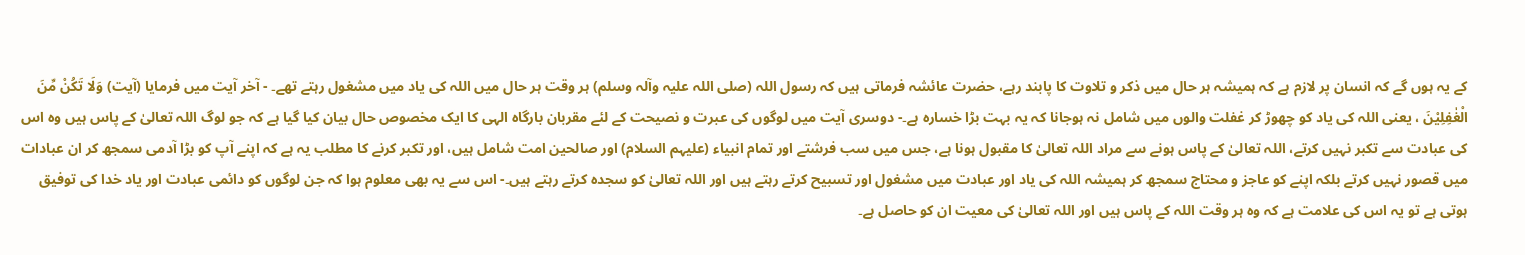کے یہ ہوں گے کہ انسان پر لازم ہے کہ ہمیشہ ہر حال میں ذکر و تلاوت کا پابند رہے، حضرت عائشہ فرماتی ہیں کہ رسول اللہ (صلی اللہ علیہ وآلہ وسلم) ہر وقت ہر حال میں اللہ کی یاد میں مشغول رہتے تھے۔ - آخر آیت میں فرمایا (آیت) وَلَا تَكُنْ مِّنَ الْغٰفِلِيْنَ ، یعنی اللہ کی یاد کو چھوڑ کر غفلت والوں میں شامل نہ ہوجانا کہ یہ بہت بڑا خسارہ ہے۔- دوسری آیت میں لوگوں کی عبرت و نصیحت کے لئے مقربان بارگاہ الہی کا ایک مخصوص حال بیان کیا گیا ہے کہ جو لوگ اللہ تعالیٰ کے پاس ہیں وہ اس کی عبادت سے تکبر نہیں کرتے، اللہ تعالیٰ کے پاس ہونے سے مراد اللہ تعالیٰ کا مقبول ہونا ہے، جس میں سب فرشتے اور تمام انبیاء (علیہم السلام) اور صالحین امت شامل ہیں، اور تکبر کرنے کا مطلب یہ ہے کہ اپنے آپ کو بڑا آدمی سمجھ کر ان عبادات میں قصور نہیں کرتے بلکہ اپنے کو عاجز و محتاج سمجھ کر ہمیشہ اللہ کی یاد اور عبادت میں مشغول اور تسبیح کرتے رہتے ہیں اور اللہ تعالیٰ کو سجدہ کرتے رہتے ہیں۔- اس سے یہ بھی معلوم ہوا کہ جن لوگوں کو دائمی عبادت اور یاد خدا کی توفیق ہوتی ہے تو یہ اس کی علامت ہے کہ وہ ہر وقت اللہ کے پاس ہیں اور اللہ تعالیٰ کی معیت ان کو حاصل ہے۔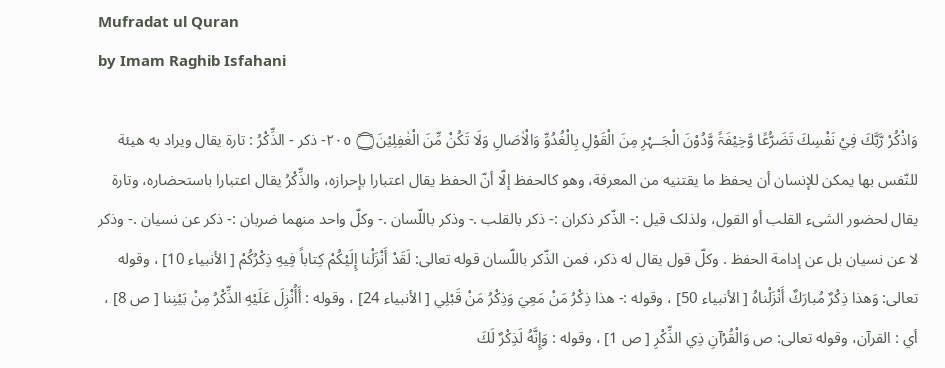Mufradat ul Quran
by Imam Raghib Isfahani

وَاذْكُرْ رَّبَّكَ فِيْ نَفْسِكَ تَضَرُّعًا وَّخِيْفَۃً وَّدُوْنَ الْجَــہْرِ مِنَ الْقَوْلِ بِالْغُدُوِّ وَالْاٰصَالِ وَلَا تَكُنْ مِّنَ الْغٰفِلِيْنَ۝ ٢٠٥- ذكر - الذِّكْرُ : تارة يقال ويراد به هيئة للنّفس بها يمكن للإنسان أن يحفظ ما يقتنيه من المعرفة، وهو کالحفظ إلّا أنّ الحفظ يقال اعتبارا بإحرازه، والذِّكْرُ يقال اعتبارا باستحضاره، وتارة يقال لحضور الشیء القلب أو القول، ولذلک قيل :- الذّكر ذکران :- ذكر بالقلب .- وذکر باللّسان .- وكلّ واحد منهما ضربان :- ذكر عن نسیان .- وذکر لا عن نسیان بل عن إدامة الحفظ . وكلّ قول يقال له ذكر، فمن الذّكر باللّسان قوله تعالی: لَقَدْ أَنْزَلْنا إِلَيْكُمْ كِتاباً فِيهِ ذِكْرُكُمْ [ الأنبیاء 10] ، وقوله تعالی: وَهذا ذِكْرٌ مُبارَكٌ أَنْزَلْناهُ [ الأنبیاء 50] ، وقوله :- هذا ذِكْرُ مَنْ مَعِيَ وَذِكْرُ مَنْ قَبْلِي [ الأنبیاء 24] ، وقوله : أَأُنْزِلَ عَلَيْهِ الذِّكْرُ مِنْ بَيْنِنا [ ص 8] ، أي : القرآن، وقوله تعالی: ص وَالْقُرْآنِ ذِي الذِّكْرِ [ ص 1] ، وقوله : وَإِنَّهُ لَذِكْرٌ لَكَ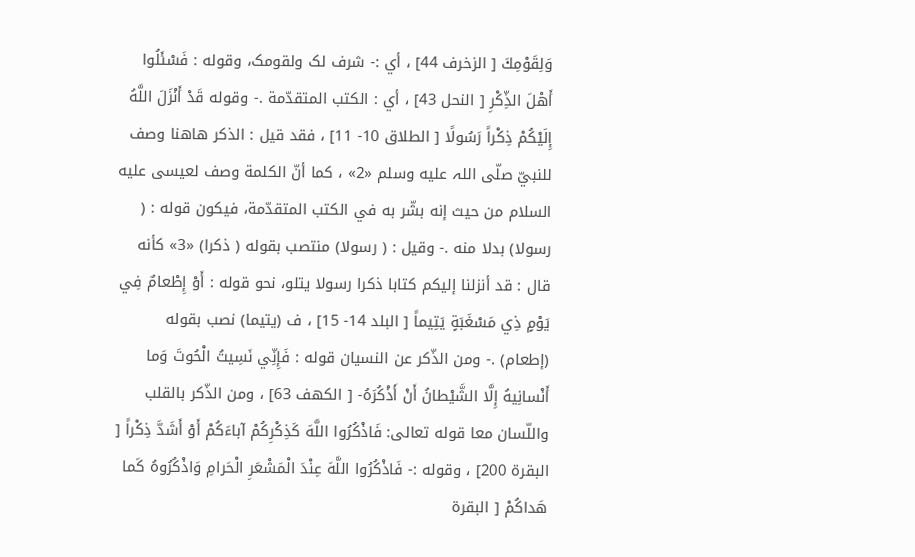وَلِقَوْمِكَ [ الزخرف 44] ، أي :- شرف لک ولقومک، وقوله : فَسْئَلُوا أَهْلَ الذِّكْرِ [ النحل 43] ، أي : الکتب المتقدّمة .- وقوله قَدْ أَنْزَلَ اللَّهُ إِلَيْكُمْ ذِكْراً رَسُولًا [ الطلاق 10- 11] ، فقد قيل : الذکر هاهنا وصف للنبيّ صلّى اللہ عليه وسلم «2» ، كما أنّ الکلمة وصف لعیسی عليه السلام من حيث إنه بشّر به في الکتب المتقدّمة، فيكون قوله : ( رسولا) بدلا منه .- وقیل : ( رسولا) منتصب بقوله ( ذکرا) «3» كأنه قال : قد أنزلنا إليكم کتابا ذکرا رسولا يتلو، نحو قوله : أَوْ إِطْعامٌ فِي يَوْمٍ ذِي مَسْغَبَةٍ يَتِيماً [ البلد 14- 15] ، ف (يتيما) نصب بقوله (إطعام) .- ومن الذّكر عن النسیان قوله : فَإِنِّي نَسِيتُ الْحُوتَ وَما أَنْسانِيهُ إِلَّا الشَّيْطانُ أَنْ أَذْكُرَهُ- [ الكهف 63] ، ومن الذّكر بالقلب واللّسان معا قوله تعالی: فَاذْكُرُوا اللَّهَ كَذِكْرِكُمْ آباءَكُمْ أَوْ أَشَدَّ ذِكْراً [ البقرة 200] ، وقوله :- فَاذْكُرُوا اللَّهَ عِنْدَ الْمَشْعَرِ الْحَرامِ وَاذْكُرُوهُ كَما هَداكُمْ [ البقرة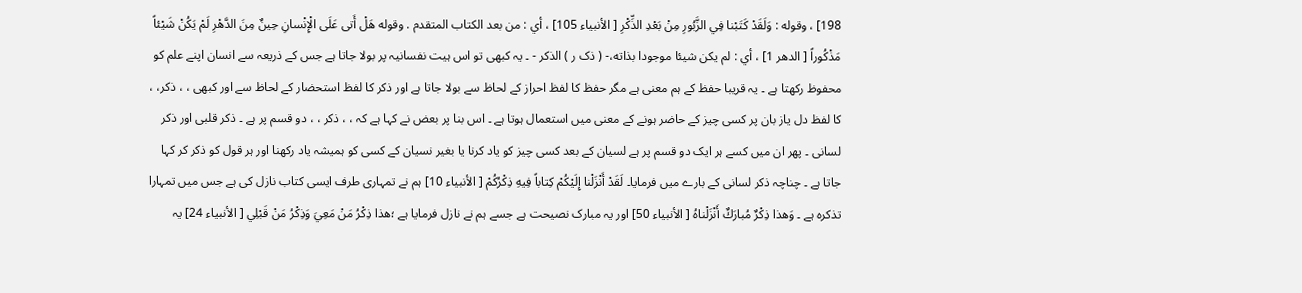198] ، وقوله : وَلَقَدْ كَتَبْنا فِي الزَّبُورِ مِنْ بَعْدِ الذِّكْرِ [ الأنبیاء 105] ، أي : من بعد الکتاب المتقدم . وقوله هَلْ أَتى عَلَى الْإِنْسانِ حِينٌ مِنَ الدَّهْرِ لَمْ يَكُنْ شَيْئاً مَذْكُوراً [ الدهر 1] ، أي : لم يكن شيئا موجودا بذاته،- ( ذک ر ) الذکر - ۔ یہ کبھی تو اس ہیت نفسانیہ پر بولا جاتا ہے جس کے ذریعہ سے انسان اپنے علم کو محفوظ رکھتا ہے ۔ یہ قریبا حفظ کے ہم معنی ہے مگر حفظ کا لفظ احراز کے لحاظ سے بولا جاتا ہے اور ذکر کا لفظ استحضار کے لحاظ سے اور کبھی ، ، ذکر، ، کا لفظ دل یاز بان پر کسی چیز کے حاضر ہونے کے معنی میں استعمال ہوتا ہے ۔ اس بنا پر بعض نے کہا ہے کہ ، ، ذکر ، ، دو قسم پر ہے ۔ ذکر قلبی اور ذکر لسانی ۔ پھر ان میں کسے ہر ایک دو قسم پر ہے لسیان کے بعد کسی چیز کو یاد کرنا یا بغیر نسیان کے کسی کو ہمیشہ یاد رکھنا اور ہر قول کو ذکر کر کہا جاتا ہے ۔ چناچہ ذکر لسانی کے بارے میں فرمایا۔ لَقَدْ أَنْزَلْنا إِلَيْكُمْ كِتاباً فِيهِ ذِكْرُكُمْ [ الأنبیاء 10] ہم نے تمہاری طرف ایسی کتاب نازل کی ہے جس میں تمہارا تذکرہ ہے ۔ وَهذا ذِكْرٌ مُبارَكٌ أَنْزَلْناهُ [ الأنبیاء 50] اور یہ مبارک نصیحت ہے جسے ہم نے نازل فرمایا ہے ؛هذا ذِكْرُ مَنْ مَعِيَ وَذِكْرُ مَنْ قَبْلِي [ الأنبیاء 24] یہ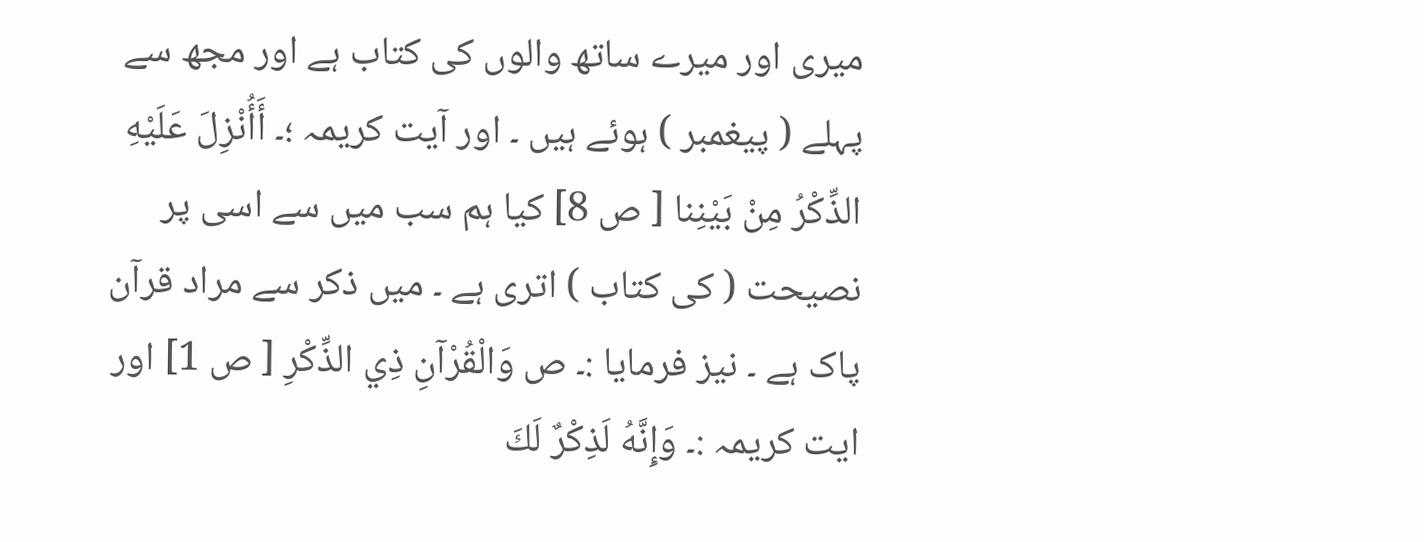میری اور میرے ساتھ والوں کی کتاب ہے اور مجھ سے پہلے ( پیغمبر ) ہوئے ہیں ۔ اور آیت کریمہ ؛۔ أَأُنْزِلَ عَلَيْهِ الذِّكْرُ مِنْ بَيْنِنا [ ص 8] کیا ہم سب میں سے اسی پر نصیحت ( کی کتاب ) اتری ہے ۔ میں ذکر سے مراد قرآن پاک ہے ۔ نیز فرمایا :۔ ص وَالْقُرْآنِ ذِي الذِّكْرِ [ ص 1] اور ایت کریمہ :۔ وَإِنَّهُ لَذِكْرٌ لَكَ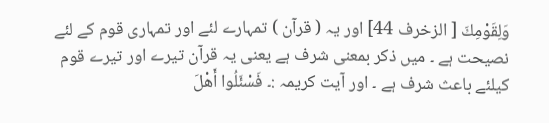وَلِقَوْمِكَ [ الزخرف 44] اور یہ ( قرآن ) تمہارے لئے اور تمہاری قوم کے لئے نصیحت ہے ۔ میں ذکر بمعنی شرف ہے یعنی یہ قرآن تیرے اور تیرے قوم کیلئے باعث شرف ہے ۔ اور آیت کریمہ :۔ فَسْئَلُوا أَهْلَ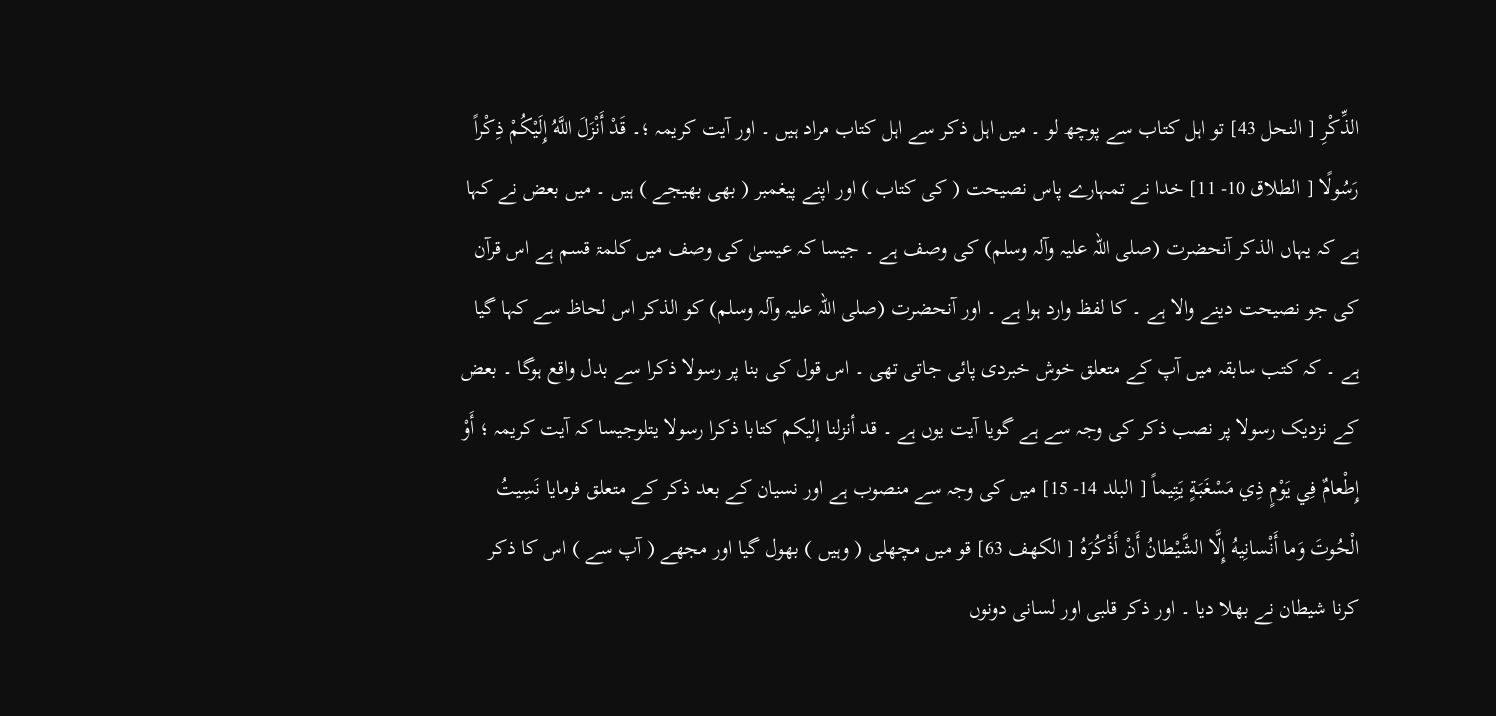الذِّكْرِ [ النحل 43] تو اہل کتاب سے پوچھ لو ۔ میں اہل ذکر سے اہل کتاب مراد ہیں ۔ اور آیت کریمہ ؛۔ قَدْ أَنْزَلَ اللَّهُ إِلَيْكُمْ ذِكْراً رَسُولًا [ الطلاق 10- 11] خدا نے تمہارے پاس نصیحت ( کی کتاب ) اور اپنے پیغمبر ( بھی بھیجے ) ہیں ۔ میں بعض نے کہا ہے کہ یہاں الذکر آنحضرت (صلی اللہ علیہ وآلہ وسلم) کی وصف ہے ۔ جیسا کہ عیسیٰ کی وصف میں کلمۃ قسم ہے اس قرآن کی جو نصیحت دینے والا ہے ۔ کا لفظ وارد ہوا ہے ۔ اور آنحضرت (صلی اللہ علیہ وآلہ وسلم) کو الذکر اس لحاظ سے کہا گیا ہے ۔ کہ کتب سابقہ میں آپ کے متعلق خوش خبردی پائی جاتی تھی ۔ اس قول کی بنا پر رسولا ذکرا سے بدل واقع ہوگا ۔ بعض کے نزدیک رسولا پر نصب ذکر کی وجہ سے ہے گویا آیت یوں ہے ۔ قد أنزلنا إليكم کتابا ذکرا رسولا يتلوجیسا کہ آیت کریمہ ؛ أَوْ إِطْعامٌ فِي يَوْمٍ ذِي مَسْغَبَةٍ يَتِيماً [ البلد 14- 15] میں کی وجہ سے منصوب ہے اور نسیان کے بعد ذکر کے متعلق فرمایا نَسِيتُ الْحُوتَ وَما أَنْسانِيهُ إِلَّا الشَّيْطانُ أَنْ أَذْكُرَهُ [ الكهف 63] قو میں مچھلی ( وہیں ) بھول گیا اور مجھے ( آپ سے ) اس کا ذکر کرنا شیطان نے بھلا دیا ۔ اور ذکر قلبی اور لسانی دونوں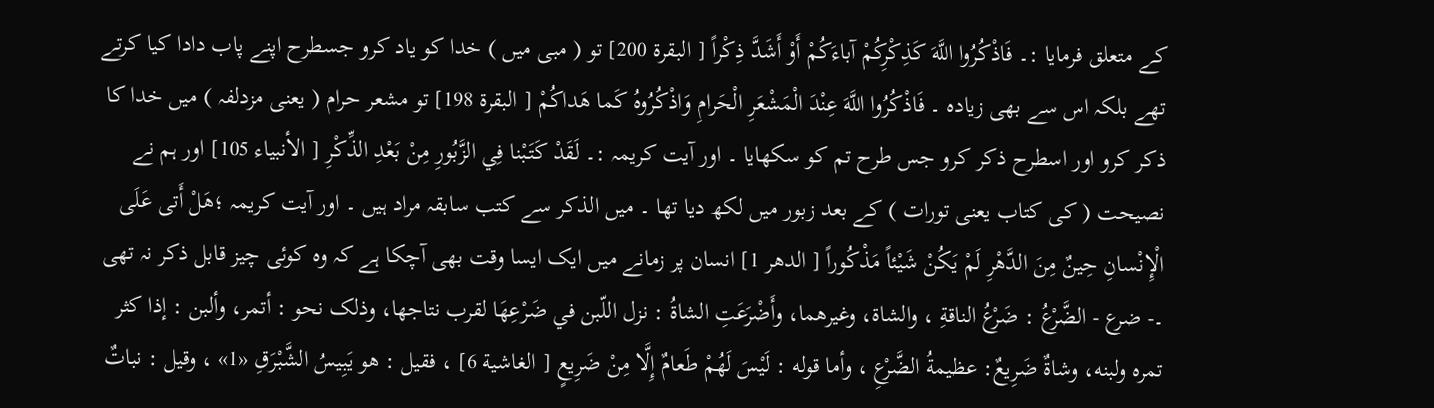کے متعلق فرمایا :۔ فَاذْكُرُوا اللَّهَ كَذِكْرِكُمْ آباءَكُمْ أَوْ أَشَدَّ ذِكْراً [ البقرة 200] تو ( مبی میں ) خدا کو یاد کرو جسطرح اپنے پاب دادا کیا کرتے تھے بلکہ اس سے بھی زیادہ ۔ فَاذْكُرُوا اللَّهَ عِنْدَ الْمَشْعَرِ الْحَرامِ وَاذْكُرُوهُ كَما هَداكُمْ [ البقرة 198] تو مشعر حرام ( یعنی مزدلفہ ) میں خدا کا ذکر کرو اور اسطرح ذکر کرو جس طرح تم کو سکھایا ۔ اور آیت کریمہ :۔ لَقَدْ كَتَبْنا فِي الزَّبُورِ مِنْ بَعْدِ الذِّكْرِ [ الأنبیاء 105] اور ہم نے نصیحت ( کی کتاب یعنی تورات ) کے بعد زبور میں لکھ دیا تھا ۔ میں الذکر سے کتب سابقہ مراد ہیں ۔ اور آیت کریمہ ؛هَلْ أَتى عَلَى الْإِنْسانِ حِينٌ مِنَ الدَّهْرِ لَمْ يَكُنْ شَيْئاً مَذْكُوراً [ الدهر 1] انسان پر زمانے میں ایک ایسا وقت بھی آچکا ہے کہ وہ کوئی چیز قابل ذکر نہ تھی ۔- ضرع - الضَّرْعُ : ضَرْعُ الناقةِ ، والشاة، وغیرهما، وأَضْرَعَتِ الشاةُ : نزل اللّبن في ضَرْعِهَا لقرب نتاجها، وذلک نحو : أتمر، وألبن : إذا کثر تمره ولبنه، وشاةٌ ضَرِيعٌ: عظیمةُ الضَّرْعِ ، وأما قوله : لَيْسَ لَهُمْ طَعامٌ إِلَّا مِنْ ضَرِيعٍ [ الغاشية 6] ، فقیل : هو يَبِيسُ الشَّبْرَقِ «1» ، وقیل : نباتٌ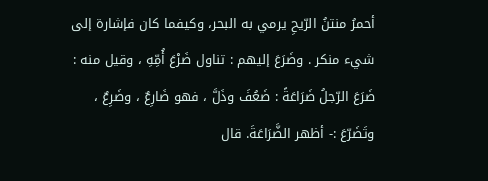أحمرُ منتنُ الرّيحِ يرمي به البحر، وكيفما کان فإشارة إلى شيء منكر . وضَرَعَ إليهم : تناول ضَرْعَ أُمِّهِ ، وقیل منه : ضَرَعَ الرّجلُ ضَرَاعَةً : ضَعُفَ وذَلَّ ، فهو ضَارِعٌ ، وضَرِعٌ ، وتَضَرّعَ :- أظهر الضَّرَاعَةَ. قال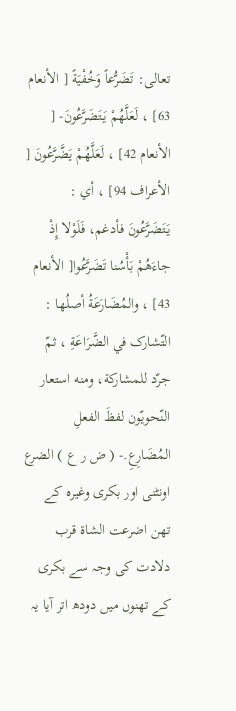تعالی: تَضَرُّعاً وَخُفْيَةً [ الأنعام 63] ، لَعَلَّهُمْ يَتَضَرَّعُونَ- [ الأنعام 42] ، لَعَلَّهُمْ يَضَّرَّعُونَ [ الأعراف 94] ، أي : يَتَضَرَّعُونَ فأدغم، فَلَوْلا إِذْ جاءَهُمْ بَأْسُنا تَضَرَّعُوا[ الأنعام 43] ، والمُضَارَعَةُ أصلُها : التّشارک في الضَّرَاعَةِ ، ثمّ جرّد للمشارکة، ومنه استعار النّحويّون لفظَ الفعلِ المُضَارِعِ.- ( ض ر ع ) الضرع اونٹنی اور بکری وغیرہ کے تھن اضرعت الشاۃ قرب دلادت کی وجہ سے بکری کے تھنوں میں دودھ اتر آیا یہ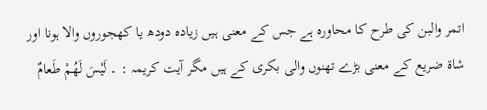اتمر والبن کی طرح کا محاورہ ہے جس کے معنی ہیں زیادہ دودھ یا کھجوروں والا ہونا اور شاۃ ضریع کے معنی بڑے تھنوں والی بکری کے ہیں مگر آیت کریمہ : ۔ لَيْسَ لَهُمْ طَعامٌ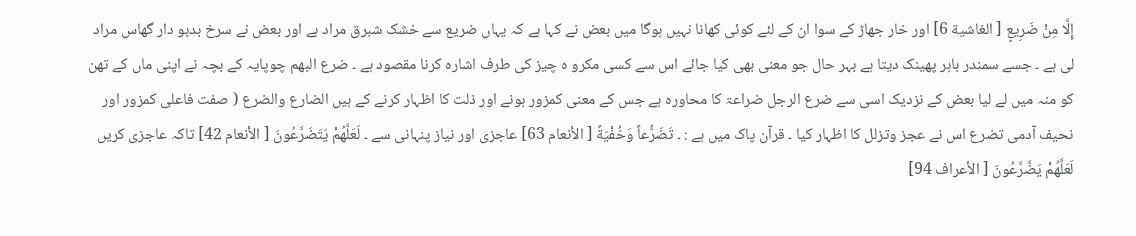إِلَّا مِنْ ضَرِيعٍ [ الغاشية 6] اور خار جھاڑ کے سوا ان کے لئے کوئی کھانا نہیں ہوگا میں بعض نے کہا ہے کہ یہاں ضریع سے خشک شبرق مراد ہے اور بعض نے سرخ بدبو دار گھاس مراد لی ہے ۔ جسے سمندر باہر پھینک دیتا ہے بہر حال جو معنی بھی کیا جائے اس سے کسی مکرو ہ چیز کی طرف اشارہ کرنا مقصود ہے ۔ ضرع البھم چوپایہ کے بچہ نے اپنی ماں کے تھن کو منہ میں لے لیا بعض کے نزدیک اسی سے ضرع الرجل ضراعۃ کا محاورہ ہے جس کے معنی کمزور ہونے اور ذلت کا اظہار کرنے کے ہیں الضارع والضرع ( صفت فاعلی کمزور اور نحیف آدمی تضرع اس نے عجز وتزلل کا اظہار کیا ۔ قرآن پاک میں ہے : ۔ تَضَرُّعاً وَخُفْيَةً [ الأنعام 63] عاجزی اور نیاز پنہانی سے ۔ لَعَلَّهُمْ يَتَضَرَّعُونَ [ الأنعام 42] تاکہ عاجزی کریں لَعَلَّهُمْ يَضَّرَّعُونَ [ الأعراف 94]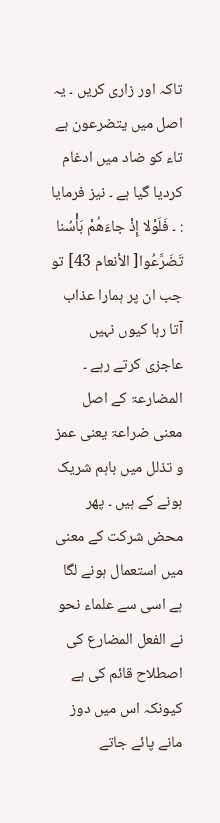تاکہ اور زاری کریں ۔ یہ اصل میں یتضرعون ہے تاء کو ضاد میں ادغام کردیا گیا ہے ۔ نیز فرمایا : ۔ فَلَوْلا إِذْ جاءَهُمْ بَأْسُنا تَضَرَّعُوا[ الأنعام 43] تو جب ان پر ہمارا عذاب آتا رہا کیوں نہیں عاجزی کرتے رہے ۔ المضارعۃ کے اصل معنی ضراعۃ یعنی عمز و تذلل میں باہم شریک ہونے کے ہیں ۔ پھر محض شرکت کے معنی میں استعمال ہونے لگا ہے اسی سے علماء نحو نے الفعل المضارع کی اصطلاح قائم کی ہے کیونکہ اس میں دوز مانے پائے جاتے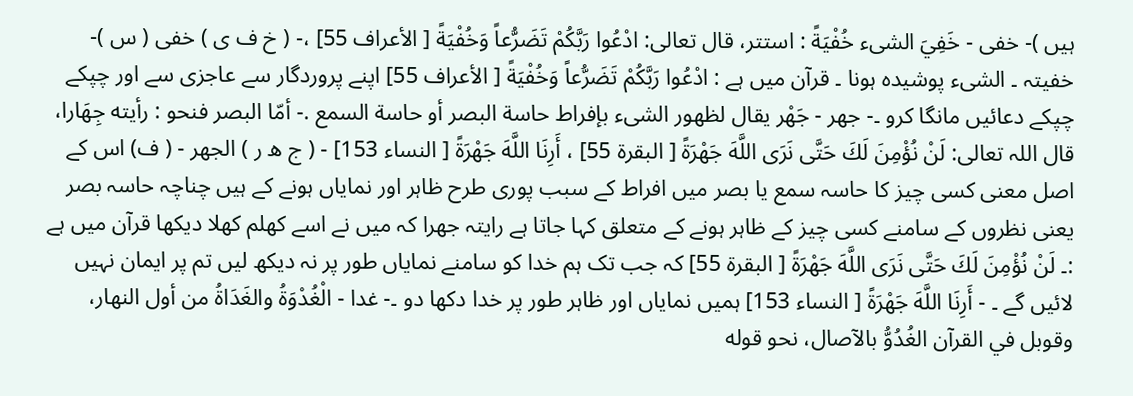ہیں )- خفی - خَفِيَ الشیء خُفْيَةً : استتر، قال تعالی: ادْعُوا رَبَّكُمْ تَضَرُّعاً وَخُفْيَةً [ الأعراف 55] ،- ( خ ف ی ) خفی ( س )- خفیتہ ۔ الشیء پوشیدہ ہونا ۔ قرآن میں ہے : ادْعُوا رَبَّكُمْ تَضَرُّعاً وَخُفْيَةً [ الأعراف 55] اپنے پروردگار سے عاجزی سے اور چپکے چپکے دعائیں مانگا کرو ۔- جهر - جَهْر يقال لظهور الشیء بإفراط حاسة البصر أو حاسة السمع .- أمّا البصر فنحو : رأيته جِهَارا، قال اللہ تعالی: لَنْ نُؤْمِنَ لَكَ حَتَّى نَرَى اللَّهَ جَهْرَةً [ البقرة 55] ، أَرِنَا اللَّهَ جَهْرَةً [ النساء 153] - ( ج ھ ر ) الجھر - ( ف) اس کے اصل معنی کسی چیز کا حاسہ سمع یا بصر میں افراط کے سبب پوری طرح ظاہر اور نمایاں ہونے کے ہیں چناچہ حاسہ بصر یعنی نظروں کے سامنے کسی چیز کے ظاہر ہونے کے متعلق کہا جاتا ہے رایتہ جھرا کہ میں نے اسے کھلم کھلا دیکھا قرآن میں ہے :۔ لَنْ نُؤْمِنَ لَكَ حَتَّى نَرَى اللَّهَ جَهْرَةً [ البقرة 55] کہ جب تک ہم خدا کو سامنے نمایاں طور پر نہ دیکھ لیں تم پر ایمان نہیں لائیں گے ۔ - أَرِنَا اللَّهَ جَهْرَةً [ النساء 153] ہمیں نمایاں اور ظاہر طور پر خدا دکھا دو ۔- غدا - الْغُدْوَةُ والغَدَاةُ من أول النهار، وقوبل في القرآن الغُدُوُّ بالآصال، نحو قوله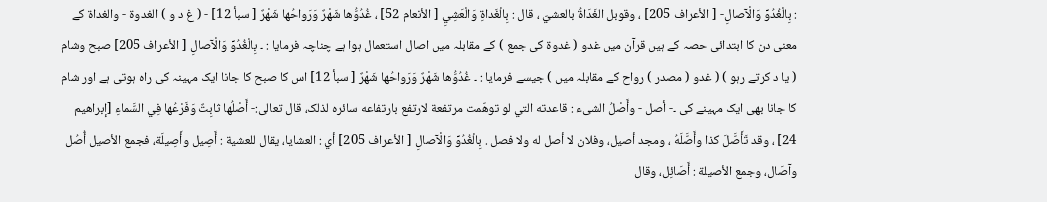: بِالْغُدُوِّ وَالْآصالِ- [ الأعراف 205] ، وقوبل الغَدَاةُ بالعشيّ ، قال : بِالْغَداةِ وَالْعَشِيِ [ الأنعام 52] ، غُدُوُّها شَهْرٌ وَرَواحُها شَهْرٌ [ سبأ 12] - ( غ د و ) الغدوۃ - والغداۃ کے معنی دن کا ابتدائی حصہ کے ہیں قرآن میں غدو ( غدوۃ کی جمع ) کے مقابلہ میں اصال استعمال ہوا ہے چناچہ فرمایا : ۔ بِالْغُدُوِّ وَالْآصالِ [ الأعراف 205] صبح وشام ( یا د کرتے رہو ) ( غدو ( مصدر ) رواح کے مقابلہ میں ) جیسے فرمایا : ۔ غُدُوُّها شَهْرٌ وَرَواحُها شَهْرٌ [ سبأ 12] اس کا صبح کا جانا ایک مہینہ کی راہ ہوتی ہے اور شام کا جانا بھی ایک مہینے کی ۔- أصل - وأَصْلُ الشیء : قاعدته التي لو توهّمت مرتفعة لارتفع بارتفاعه سائره لذلک، قال تعالی:- أَصْلُها ثابِتٌ وَفَرْعُها فِي السَّماءِ [إبراهيم 24] ، وقد تَأَصَّلَ كذا وأَصَّلَهُ ، ومجد أصيل، وفلان لا أصل له ولا فصل . بِالْغُدُوِّ وَالْآصالِ [ الأعراف 205] أي : العشایا، يقال للعشية : أَصِيل وأَصِيلَة، فجمع الأصيل أُصُل وآصَال، وجمع الأصيلة : أَصَائِل، وقال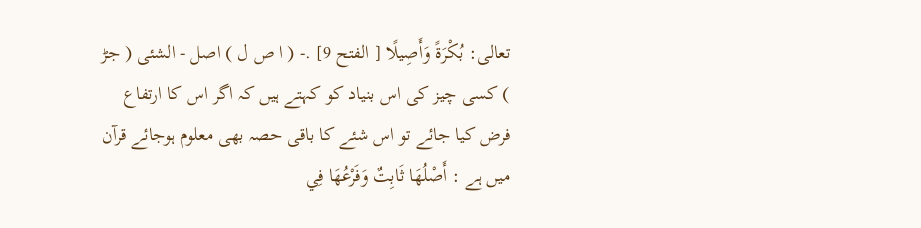تعالی: بُكْرَةً وَأَصِيلًا [ الفتح 9] .- ( ا ص ل ) اصل - الشئی ( جڑ ) کسی چیز کی اس بنیاد کو کہتے ہیں کہ اگر اس کا ارتفاع فرض کیا جائے تو اس شئے کا باقی حصہ بھی معلوم ہوجائے قرآن میں ہے : أَصْلُهَا ثَابِتٌ وَفَرْعُهَا فِي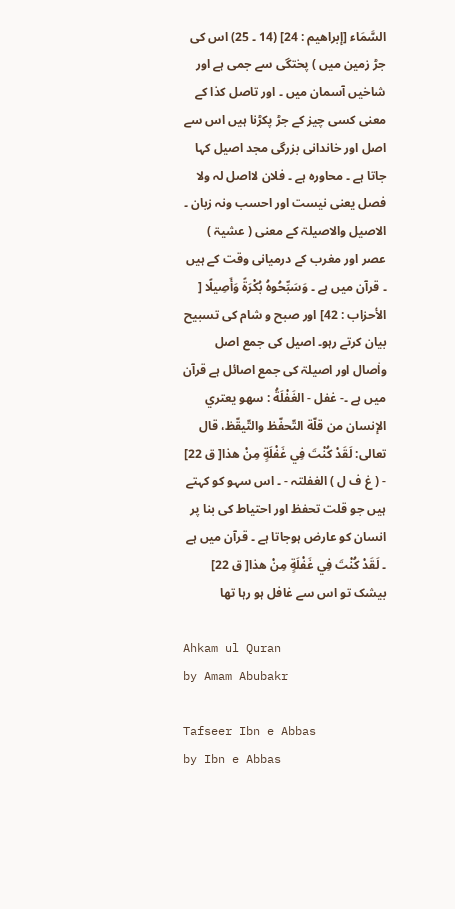السَّمَاء [إبراهيم : 24] (14 ۔ 25) اس کی جڑ زمین میں ) پختگی سے جمی ہے اور شاخیں آسمان میں ۔ اور تاصل کذا کے معنی کسی چیز کے جڑ پکڑنا ہیں اس سے اصل اور خاندانی بزرگی مجد اصیل کہا جاتا ہے ۔ محاورہ ہے ۔ فلان لااصل لہ ولا فصل یعنی نیست اور احسب ونہ زبان ۔ الاصیل والاصیلۃ کے معنی ( عشیۃ ) عصر اور مغرب کے درمیانی وقت کے ہیں ۔ قرآن میں ہے ۔ وَسَبِّحُوهُ بُكْرَةً وَأَصِيلًا [ الأحزاب : 42] اور صبح و شام کی تسبیح بیان کرتے رہو۔ اصیل کی جمع اصل واٰصال اور اصیلۃ کی جمع اصائل ہے قرآن میں ہے ۔- غفل - الغَفْلَةُ : سهو يعتري الإنسان من قلّة التّحفّظ والتّيقّظ، قال تعالی: لَقَدْ كُنْتَ فِي غَفْلَةٍ مِنْ هذا[ ق 22] - ( غ ف ل ) الغفلتہ - ۔ اس سہو کو کہتے ہیں جو قلت تحفظ اور احتیاط کی بنا پر انسان کو عارض ہوجاتا ہے ۔ قرآن میں ہے ۔ لَقَدْ كُنْتَ فِي غَفْلَةٍ مِنْ هذا[ ق 22] بیشک تو اس سے غافل ہو رہا تھا

Ahkam ul Quran
by Amam Abubakr

Tafseer Ibn e Abbas
by Ibn e Abbas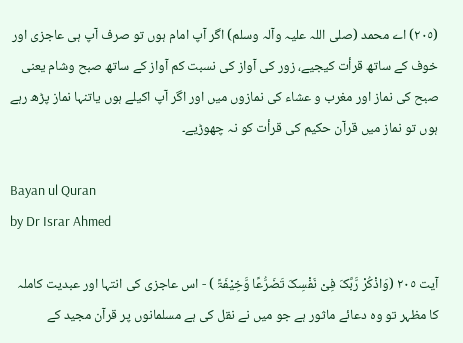(٢٠٥) اے محمد (صلی اللہ علیہ وآلہ وسلم) اگر آپ امام ہوں تو صرف آپ ہی عاجزی اور خوف کے ساتھ قرأت کیجیے، زور کی آواز کی نسبت کم آواز کے ساتھ صبح وشام یعنی صبح کی نماز اور مغرب و عشاء کی نمازوں میں اور اگر آپ اکیلے ہوں یاتنہا نماز پڑھ رہے ہوں تو نماز میں قرآن حکیم کی قرأت کو نہ چھوڑیے۔

Bayan ul Quran
by Dr Israr Ahmed

آیت ٢٠٥ (وَاذْکُرْ رَّبَّکَ فِیْ نَفْسِکَ تَضَرُّعًا وَّخِیْفَۃً ) - اس عاجزی کی انتہا اور عبدیت کاملہ کا مظہر تو وہ دعائے ماثور ہے جو میں نے نقل کی ہے مسلمانوں پر قرآن مجید کے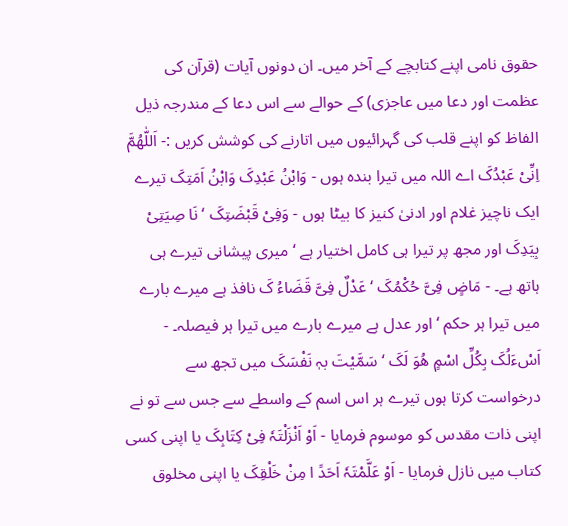حقوق نامی اپنے کتابچے کے آخر میں۔ ان دونوں آیات (قرآن کی عظمت اور دعا میں عاجزی) کے حوالے سے اس دعا کے مندرجہ ذیل الفاظ کو اپنے قلب کی گہرائیوں میں اتارنے کی کوشش کریں :- اَللّٰھُمَّ اِنِّیْ عَبْدُکَ اے اللہ میں تیرا بندہ ہوں - وَابْنُ عَبْدِکَ وَابْنُ اَمَتِکَ تیرے ایک ناچیز غلام اور ادنیٰ کنیز کا بیٹا ہوں - وَفِیْ قَبْضَتِکَ ‘ نَا صِیَتِیْ بِیَدِکَ اور مجھ پر تیرا ہی کامل اختیار ہے ‘ میری پیشانی تیرے ہی ہاتھ ہے۔ - مَاضٍ فِیَّ حُکْمُکَ ‘ عَدْلٌ فِیَّ قَضَاءُ کَ نافذ ہے میرے بارے میں تیرا ہر حکم ‘ اور عدل ہے میرے بارے میں تیرا ہر فیصلہ۔ - اَسْءَلُکَ بِکُلِّ اسْمٍ ھُوَ لَکَ ‘ سَمَّیْتَ بہٖ نَفْسَکَ میں تجھ سے درخواست کرتا ہوں تیرے ہر اس اسم کے واسطے سے جس سے تو نے اپنی ذات مقدس کو موسوم فرمایا - اَوْ اَنْزَلْتَہٗ فِیْ کِتَابِکَ یا اپنی کسی کتاب میں نازل فرمایا - اَوْ عَلَّمْتَہٗ اَحَدً ا مِنْ خَلْقِکَ یا اپنی مخلوق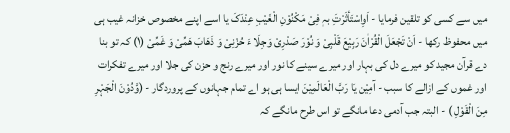میں سے کسی کو تلقین فرمایا - اَوِاسْتَأثَرْتَِ بہٖ فِیْ مَکْنُوْنِ الْغَیْبِ عِنْدَکَ یا اسے اپنے مخصوص خزانہ غیب ہی میں محفوظ رکھا - اَنْ تَجْعَلَ الْقُرْاٰنَ رَبِیْعَ قَلْبِیْ وَ نُوْرَ صَدْرِیْ وَجِلَا ءَ حُزْنِیْ وَ ذَھَابَ ھَمِّیْ وَ غَمِّیْ (١) کہ تو بنا دے قرآن مجید کو میرے دل کی بہار اور میرے سینے کا نور اور میرے رنج و حزن کی جلا اور میرے تفکرات اور غموں کے ازالے کا سبب - آمِیْن یَا رَبَّ الْعَالَمِیْنَ ایسا ہی ہو اے تمام جہانوں کے پروردگار - (وَّدُوْنَ الْجَہْرِ مِنَ الْقَوْلِ ) - البتہ جب آدمی دعا مانگے تو اس طرح مانگے کہ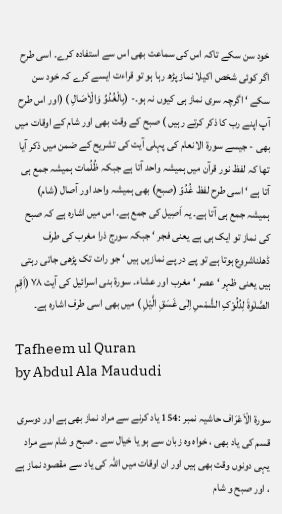خود سن سکے تاکہ اس کی سماعت بھی اس سے استفادہ کرے۔ اسی طرح اگر کوئی شخص اکیلا نماز پڑھ رہا ہو تو قراءت ایسے کرے کہ خود سن سکے ‘ اگرچہ سری نماز ہی کیوں نہ ہو۔- (بِالْغُدُوِّ وَالْاٰصَالِ ) (اور اس طرح آپ اپنے رب کا ذکر کرتے رہیں ) صبح کے وقت بھی اور شام کے اوقات میں بھی - جیسے سورة الانعام کی پہلی آیت کی تشریح کے ضمن میں ذکر آیا تھا کہ لفظ نور قرآن میں ہمیشہ واحد آتا ہے جبکہ ظُلُمات ہمیشہ جمع ہی آتا ہے ‘ اسی طرح لفظ غُدُوّ (صبح) بھی ہمیشہ واحد اور آصال (شام) ہمیشہ جمع ہی آتا ہے۔ یہ اَصِیل کی جمع ہے۔ اس میں اشارہ ہے کہ صبح کی نماز تو ایک ہی ہے یعنی فجر ‘ جبکہ سورج ذرا مغرب کی طرف ڈھلناشروع ہوتا ہے تو پے در پے نمازیں ہیں ‘ جو رات تک پڑھی جاتی رہتی ہیں یعنی ظہر ‘ عصر ‘ مغرب اور عشاء۔ سورة بنی اسرائیل کی آیت ٧٨ (اَقِمِ الصَّلٰوۃَ لِدُلُوْکِ الشَّمْسِ اِلٰی غَسَقِ الَّیْلِ ) میں بھی اسی طرف اشارہ ہے۔

Tafheem ul Quran
by Abdul Ala Maududi

سورة الْاَعْرَاف حاشیہ نمبر :154 یاد کرنے سے مراد نماز بھی ہے اور دوسری قسم کی یاد بھی ، خواہ وہ زبان سے ہو یا خیال سے ۔ صبح و شام سے مراد یہی دونوں وقت بھی ہیں اور ان اوقات میں اللہ کی یاد سے مقصود نماز ہے ، اور صبح و شام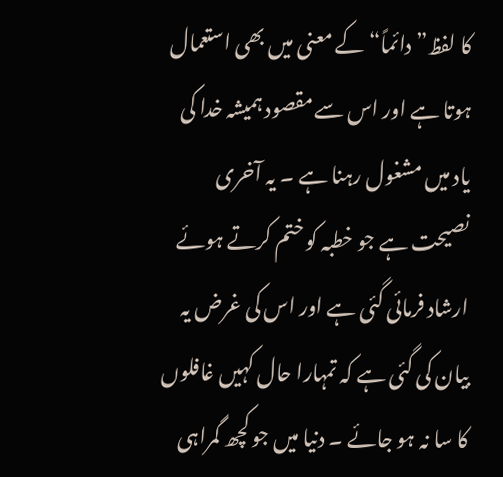کا لفظ”دائماً“ کے معنی میں بھی استعمال ہوتا ہے اور اس سے مقصود ہمیشہ خدا کی یاد میں مشغول رہنا ہے ۔ یہ آخری نصیحت ہے جو خطبہ کو ختم کرتے ہوئے ارشاد فرمائی گئی ہے اور اس کی غرض یہ بیان کی گئی ہے کہ تمہارا حال کہیں غافلوں کا سا نہ ہو جائے ۔ دنیا میں جو کچھ گمراہی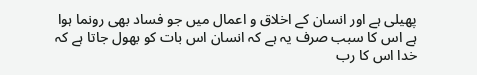پھیلی ہے اور انسان کے اخلاق و اعمال میں جو فساد بھی رونما ہوا ہے اس کا سبب صرف یہ ہے کہ انسان اس بات کو بھول جاتا ہے کہ خدا اس کا رب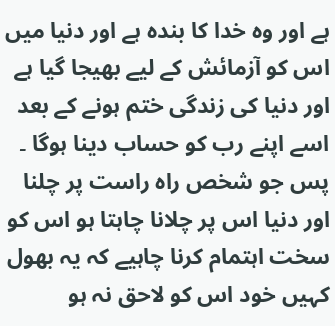ہے اور وہ خدا کا بندہ ہے اور دنیا میں اس کو آزمائش کے لیے بھیجا گیا ہے اور دنیا کی زندگی ختم ہونے کے بعد اسے اپنے رب کو حساب دینا ہوگا ۔ پس جو شخص راہ راست پر چلنا اور دنیا اس پر چلانا چاہتا ہو اس کو سخت اہتمام کرنا چاہیے کہ یہ بھول کہیں خود اس کو لاحق نہ ہو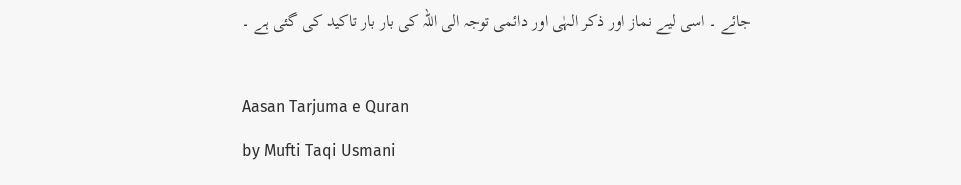جائے ۔ اسی لیے نماز اور ذکر الہٰی اور دائمی توجہ الی اللہ کی بار بار تاکید کی گئی ہے ۔

Aasan Tarjuma e Quran
by Mufti Taqi Usmani